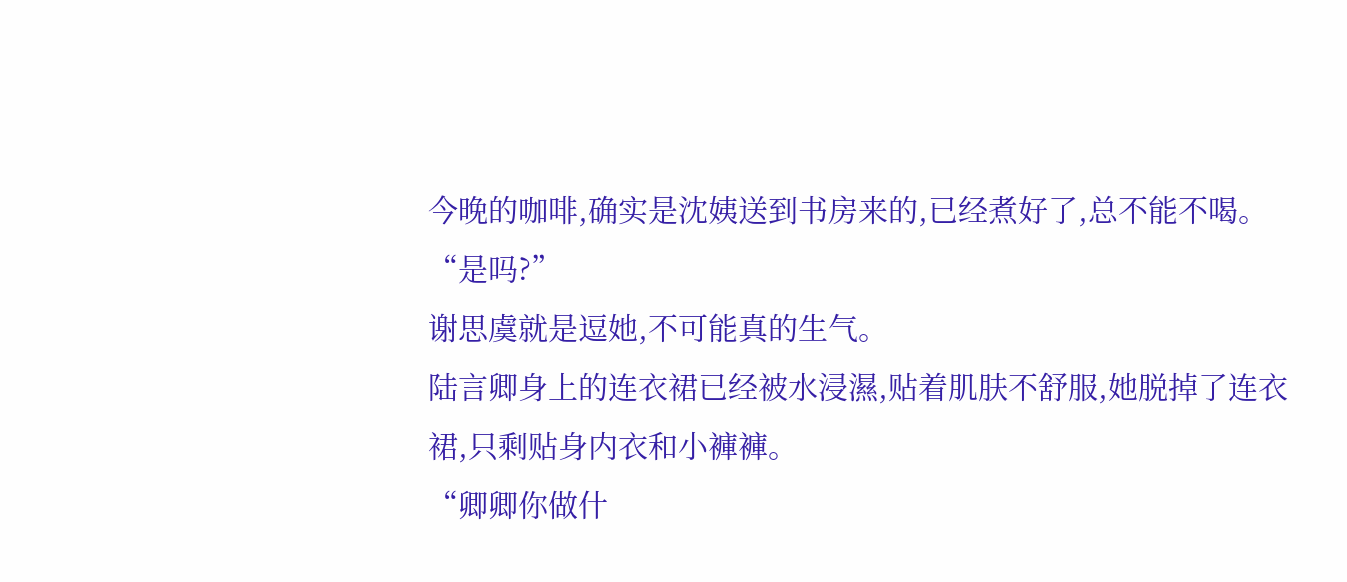今晚的咖啡,确实是沈姨送到书房来的,已经煮好了,总不能不喝。
“是吗?”
谢思虞就是逗她,不可能真的生气。
陆言卿身上的连衣裙已经被水浸濕,贴着肌肤不舒服,她脱掉了连衣裙,只剩贴身内衣和小褲褲。
“卿卿你做什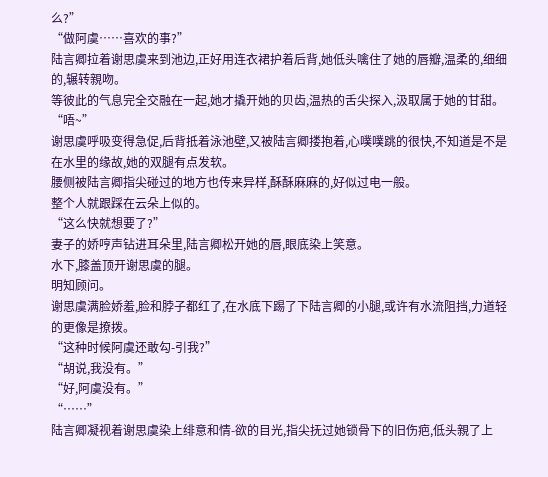么?”
“做阿虞……喜欢的事?”
陆言卿拉着谢思虞来到池边,正好用连衣裙护着后背,她低头噙住了她的唇瓣,温柔的,细细的,辗转親吻。
等彼此的气息完全交融在一起,她才撬开她的贝齿,温热的舌尖探入,汲取属于她的甘甜。
“唔~”
谢思虞呼吸变得急促,后背抵着泳池壁,又被陆言卿搂抱着,心噗噗跳的很快,不知道是不是在水里的缘故,她的双腿有点发软。
腰侧被陆言卿指尖碰过的地方也传来异样,酥酥麻麻的,好似过电一般。
整个人就跟踩在云朵上似的。
“这么快就想要了?”
妻子的娇哼声钻进耳朵里,陆言卿松开她的唇,眼底染上笑意。
水下,膝盖顶开谢思虞的腿。
明知顾问。
谢思虞满脸娇羞,脸和脖子都红了,在水底下踢了下陆言卿的小腿,或许有水流阻挡,力道轻的更像是撩拨。
“这种时候阿虞还敢勾-引我?”
“胡说,我没有。”
“好,阿虞没有。”
“……”
陆言卿凝视着谢思虞染上绯意和情-欲的目光,指尖抚过她锁骨下的旧伤疤,低头親了上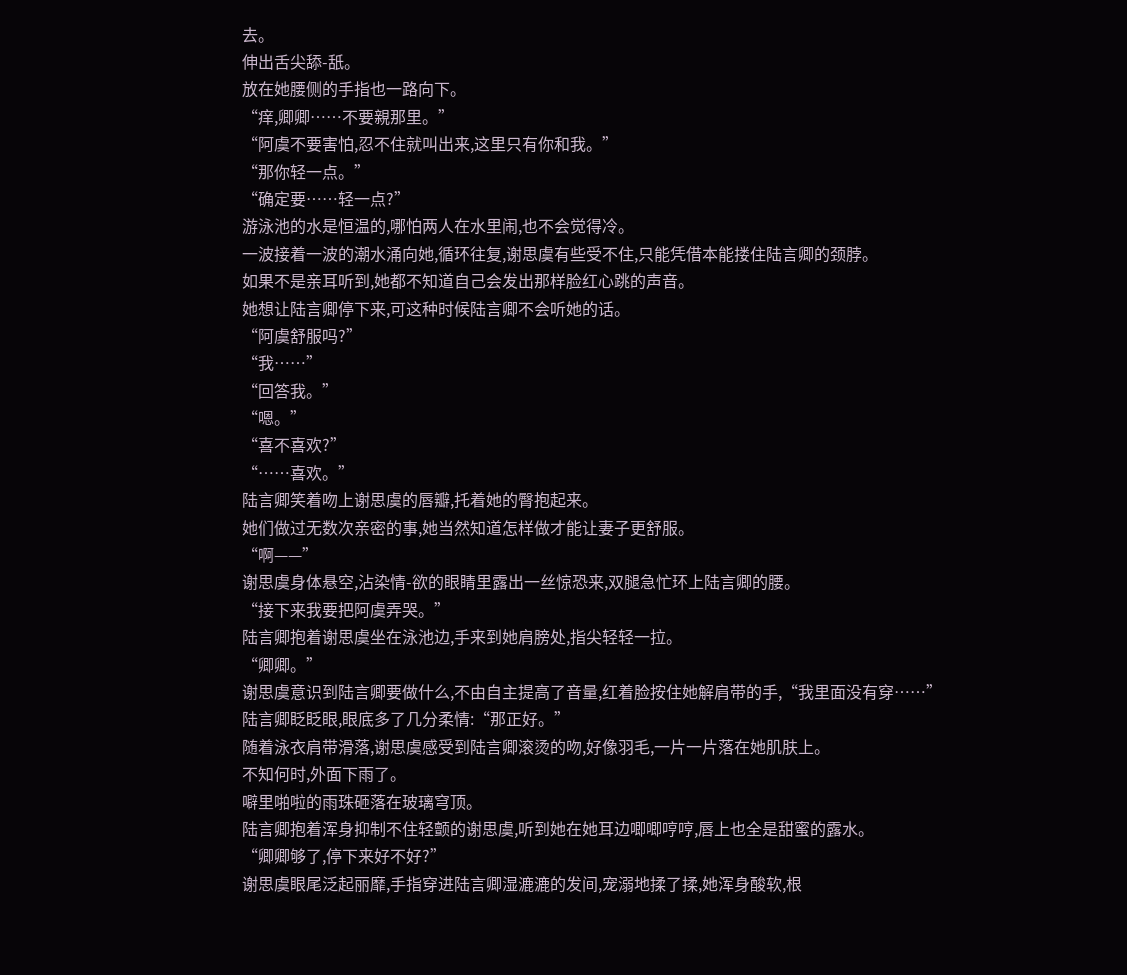去。
伸出舌尖舔-舐。
放在她腰侧的手指也一路向下。
“痒,卿卿……不要親那里。”
“阿虞不要害怕,忍不住就叫出来,这里只有你和我。”
“那你轻一点。”
“确定要……轻一点?”
游泳池的水是恒温的,哪怕两人在水里闹,也不会觉得冷。
一波接着一波的潮水涌向她,循环往复,谢思虞有些受不住,只能凭借本能搂住陆言卿的颈脖。
如果不是亲耳听到,她都不知道自己会发出那样脸红心跳的声音。
她想让陆言卿停下来,可这种时候陆言卿不会听她的话。
“阿虞舒服吗?”
“我……”
“回答我。”
“嗯。”
“喜不喜欢?”
“……喜欢。”
陆言卿笑着吻上谢思虞的唇瓣,托着她的臀抱起来。
她们做过无数次亲密的事,她当然知道怎样做才能让妻子更舒服。
“啊——”
谢思虞身体悬空,沾染情-欲的眼睛里露出一丝惊恐来,双腿急忙环上陆言卿的腰。
“接下来我要把阿虞弄哭。”
陆言卿抱着谢思虞坐在泳池边,手来到她肩膀处,指尖轻轻一拉。
“卿卿。”
谢思虞意识到陆言卿要做什么,不由自主提高了音量,红着脸按住她解肩带的手,“我里面没有穿……”
陆言卿眨眨眼,眼底多了几分柔情:“那正好。”
随着泳衣肩带滑落,谢思虞感受到陆言卿滚烫的吻,好像羽毛,一片一片落在她肌肤上。
不知何时,外面下雨了。
噼里啪啦的雨珠砸落在玻璃穹顶。
陆言卿抱着浑身抑制不住轻颤的谢思虞,听到她在她耳边唧唧哼哼,唇上也全是甜蜜的露水。
“卿卿够了,停下来好不好?”
谢思虞眼尾泛起丽靡,手指穿进陆言卿湿漉漉的发间,宠溺地揉了揉,她浑身酸软,根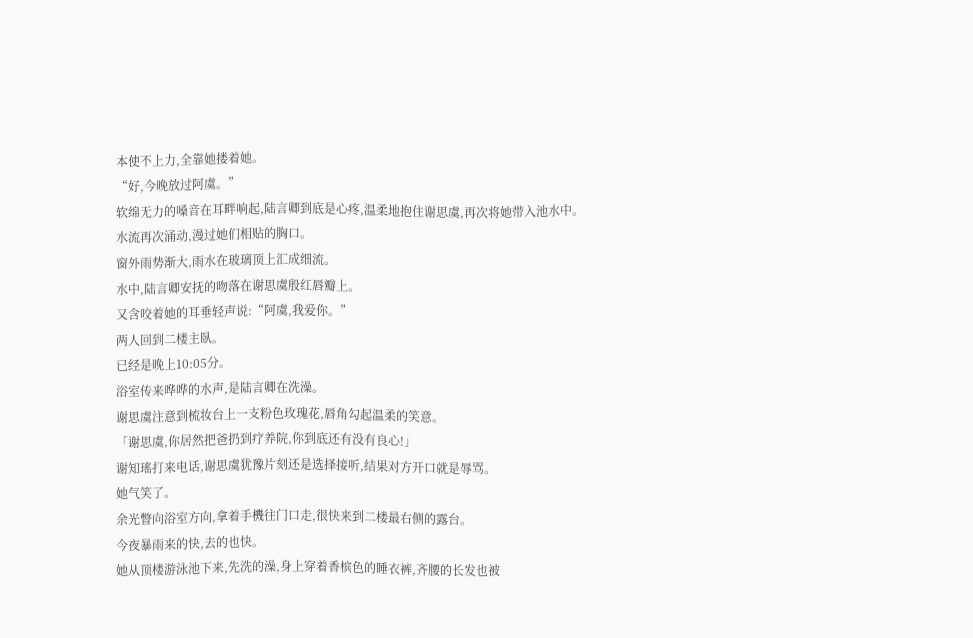本使不上力,全靠她搂着她。
“好,今晚放过阿虞。”
软绵无力的嗓音在耳畔响起,陆言卿到底是心疼,温柔地抱住谢思虞,再次将她带入池水中。
水流再次涌动,漫过她们相贴的胸口。
窗外雨势渐大,雨水在玻璃顶上汇成细流。
水中,陆言卿安抚的吻落在谢思虞殷红唇瓣上。
又含咬着她的耳垂轻声说:“阿虞,我爱你。”
两人回到二楼主臥。
已经是晚上10:05分。
浴室传来哗哗的水声,是陆言卿在洗澡。
谢思虞注意到梳妆台上一支粉色玫瑰花,唇角勾起温柔的笑意。
「谢思虞,你居然把爸扔到疗养院,你到底还有没有良心!」
谢知瑤打来电话,谢思虞犹豫片刻还是选择接听,结果对方开口就是辱骂。
她气笑了。
余光瞥向浴室方向,拿着手機往门口走,很快来到二楼最右侧的露台。
今夜暴雨来的快,去的也快。
她从顶楼游泳池下来,先洗的澡,身上穿着香槟色的睡衣裤,齐腰的长发也被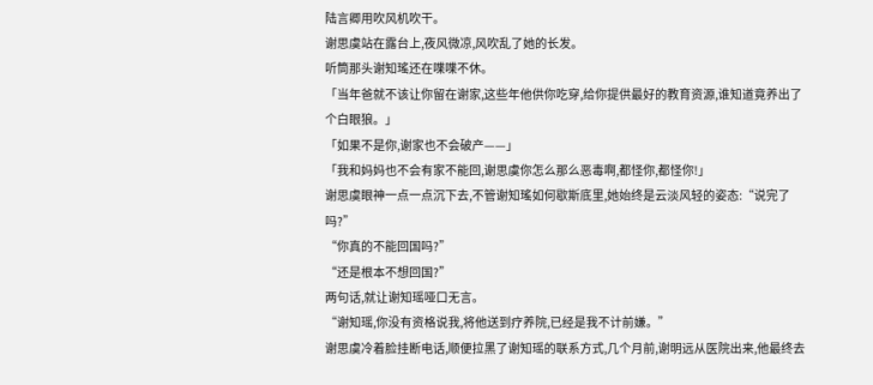陆言卿用吹风机吹干。
谢思虞站在露台上,夜风微凉,风吹乱了她的长发。
听筒那头谢知瑤还在喋喋不休。
「当年爸就不该让你留在谢家,这些年他供你吃穿,给你提供最好的教育资源,谁知道竟养出了个白眼狼。」
「如果不是你,谢家也不会破产——」
「我和妈妈也不会有家不能回,谢思虞你怎么那么恶毒啊,都怪你,都怪你!」
谢思虞眼神一点一点沉下去,不管谢知瑤如何歇斯底里,她始终是云淡风轻的姿态:“说完了吗?”
“你真的不能回国吗?”
“还是根本不想回国?”
两句话,就让谢知瑶哑口无言。
“谢知瑶,你没有资格说我,将他送到疗养院,已经是我不计前嫌。”
谢思虞冷着脸挂断电话,顺便拉黑了谢知瑶的联系方式,几个月前,谢明远从医院出来,他最终去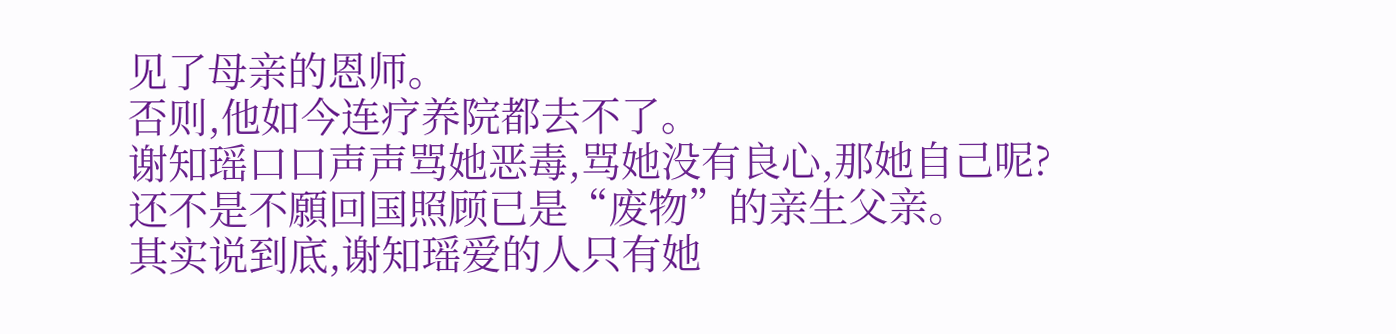见了母亲的恩师。
否则,他如今连疗养院都去不了。
谢知瑶口口声声骂她恶毒,骂她没有良心,那她自己呢?
还不是不願回国照顾已是“废物”的亲生父亲。
其实说到底,谢知瑶爱的人只有她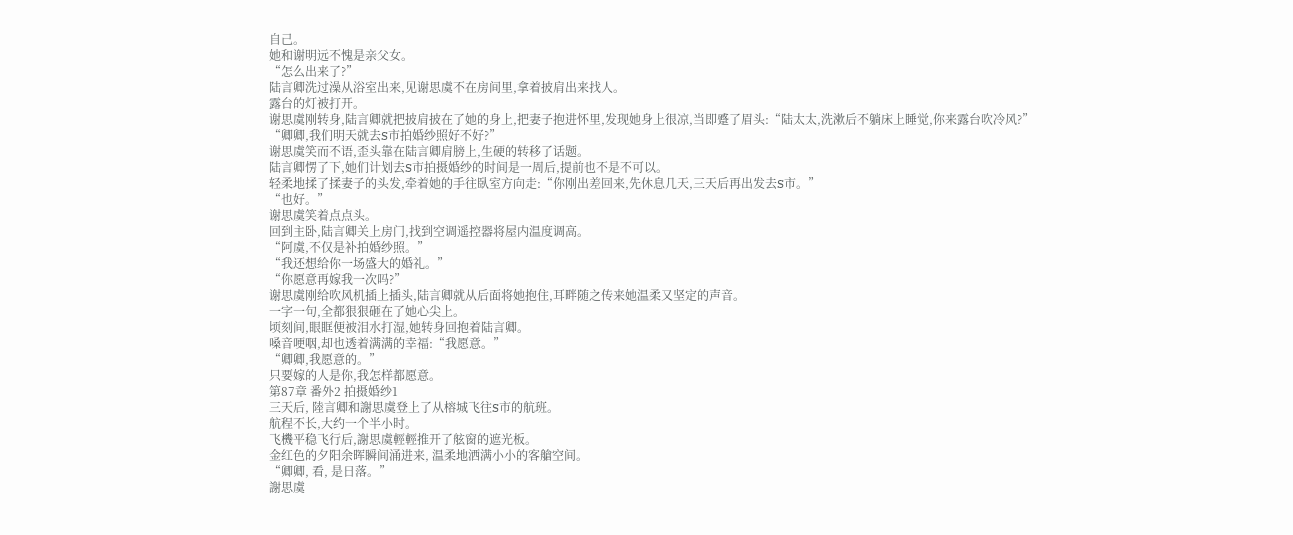自己。
她和谢明远不愧是亲父女。
“怎么出来了?”
陆言卿洗过澡从浴室出来,见谢思虞不在房间里,拿着披肩出来找人。
露台的灯被打开。
谢思虞刚转身,陆言卿就把披肩披在了她的身上,把妻子抱进怀里,发现她身上很凉,当即蹙了眉头:“陆太太,洗漱后不躺床上睡觉,你来露台吹冷风?”
“卿卿,我们明天就去S市拍婚纱照好不好?”
谢思虞笑而不语,歪头靠在陆言卿肩膀上,生硬的转移了话题。
陆言卿愣了下,她们计划去S市拍摄婚纱的时间是一周后,提前也不是不可以。
轻柔地揉了揉妻子的头发,牵着她的手往臥室方向走:“你刚出差回来,先休息几天,三天后再出发去S市。”
“也好。”
谢思虞笑着点点头。
回到主卧,陆言卿关上房门,找到空调遥控器将屋内温度调高。
“阿虞,不仅是补拍婚纱照。”
“我还想给你一场盛大的婚礼。”
“你愿意再嫁我一次吗?”
谢思虞刚给吹风机插上插头,陆言卿就从后面将她抱住,耳畔随之传来她温柔又坚定的声音。
一字一句,全都狠狠砸在了她心尖上。
顷刻间,眼眶便被泪水打湿,她转身回抱着陆言卿。
嗓音哽咽,却也透着满满的幸福:“我愿意。”
“卿卿,我愿意的。”
只要嫁的人是你,我怎样都愿意。
第87章 番外2 拍摄婚纱1
三天后, 陸言卿和謝思虞登上了从榕城飞往S市的航班。
航程不长,大约一个半小时。
飞機平稳飞行后,謝思虞輕輕推开了舷窗的遮光板。
金红色的夕阳余晖瞬间涌进来, 温柔地洒满小小的客艙空间。
“卿卿, 看, 是日落。”
謝思虞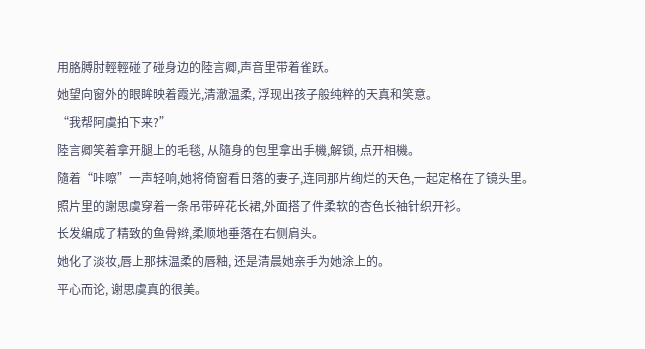用胳膊肘輕輕碰了碰身边的陸言卿,声音里带着雀跃。
她望向窗外的眼眸映着霞光,清澈温柔, 浮现出孩子般纯粹的天真和笑意。
“我帮阿虞拍下来?”
陸言卿笑着拿开腿上的毛毯, 从隨身的包里拿出手機,解锁, 点开相機。
隨着“咔嚓”一声轻响,她将倚窗看日落的妻子,连同那片绚烂的天色,一起定格在了镜头里。
照片里的謝思虞穿着一条吊带碎花长裙,外面搭了件柔软的杏色长袖针织开衫。
长发编成了精致的鱼骨辫,柔顺地垂落在右侧肩头。
她化了淡妆,唇上那抹温柔的唇釉, 还是清晨她亲手为她涂上的。
平心而论, 谢思虞真的很美。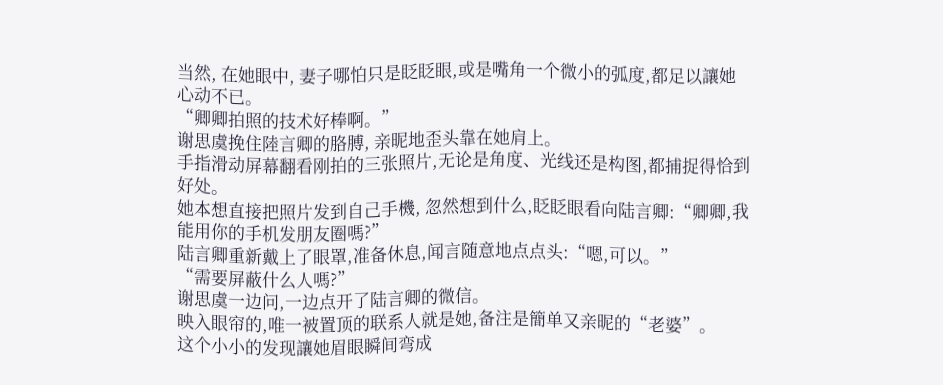当然, 在她眼中, 妻子哪怕只是眨眨眼,或是嘴角一个微小的弧度,都足以讓她心动不已。
“卿卿拍照的技术好棒啊。”
谢思虞挽住陸言卿的胳膊, 亲昵地歪头靠在她肩上。
手指滑动屏幕翻看刚拍的三张照片,无论是角度、光线还是构图,都捕捉得恰到好处。
她本想直接把照片发到自己手機, 忽然想到什么,眨眨眼看向陆言卿:“卿卿,我能用你的手机发朋友圈嗎?”
陆言卿重新戴上了眼罩,准备休息,闻言随意地点点头:“嗯,可以。”
“需要屏蔽什么人嗎?”
谢思虞一边问,一边点开了陆言卿的微信。
映入眼帘的,唯一被置顶的联系人就是她,备注是簡单又亲昵的“老婆”。
这个小小的发现讓她眉眼瞬间弯成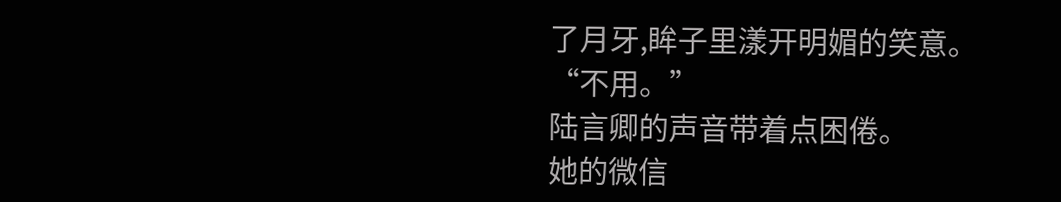了月牙,眸子里漾开明媚的笑意。
“不用。”
陆言卿的声音带着点困倦。
她的微信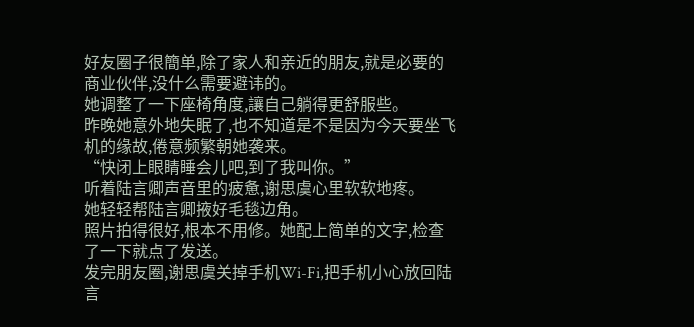好友圈子很簡单,除了家人和亲近的朋友,就是必要的商业伙伴,没什么需要避讳的。
她调整了一下座椅角度,讓自己躺得更舒服些。
昨晚她意外地失眠了,也不知道是不是因为今天要坐飞机的缘故,倦意频繁朝她袭来。
“快闭上眼睛睡会儿吧,到了我叫你。”
听着陆言卿声音里的疲惫,谢思虞心里软软地疼。
她轻轻帮陆言卿掖好毛毯边角。
照片拍得很好,根本不用修。她配上简单的文字,检查了一下就点了发送。
发完朋友圈,谢思虞关掉手机Wi-Fi,把手机小心放回陆言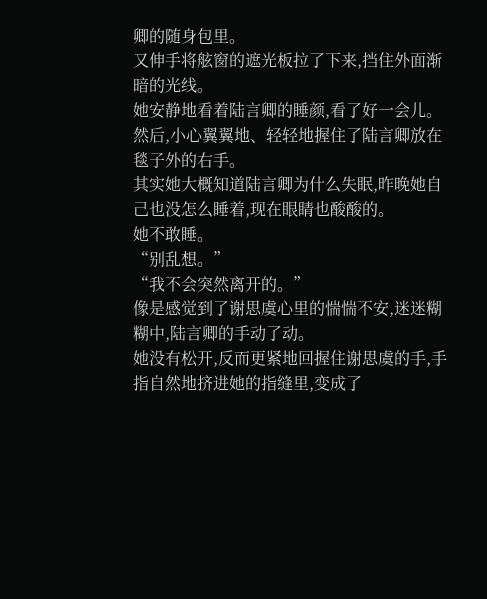卿的随身包里。
又伸手将舷窗的遮光板拉了下来,挡住外面渐暗的光线。
她安静地看着陆言卿的睡颜,看了好一会儿。
然后,小心翼翼地、轻轻地握住了陆言卿放在毯子外的右手。
其实她大概知道陆言卿为什么失眠,昨晚她自己也没怎么睡着,现在眼睛也酸酸的。
她不敢睡。
“别乱想。”
“我不会突然离开的。”
像是感觉到了谢思虞心里的惴惴不安,迷迷糊糊中,陆言卿的手动了动。
她没有松开,反而更紧地回握住谢思虞的手,手指自然地挤进她的指缝里,变成了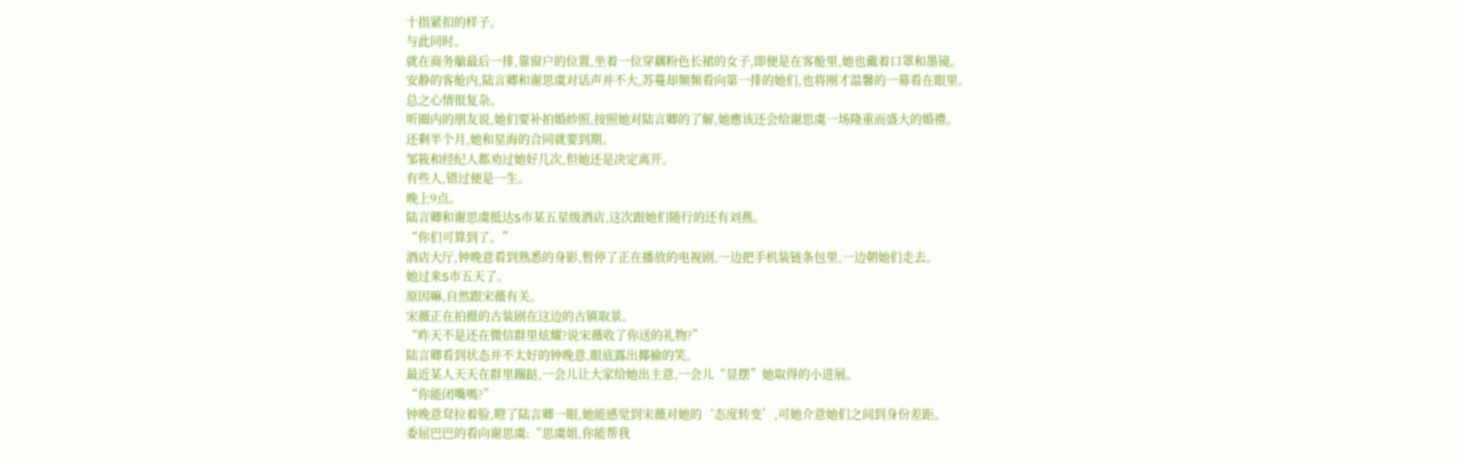十指紧扣的样子。
与此同时。
就在商务艙最后一排,靠窗户的位置,坐着一位穿藕粉色长裙的女子,即便是在客舱里,她也戴着口罩和墨镜。
安静的客舱内,陆言卿和谢思虞对话声并不大,苏蔓却频频看向第一排的她们,也将刚才温馨的一幕看在眼里。
总之心情很复杂。
听圈内的朋友说,她们要补拍婚紗照,按照她对陆言卿的了解,她應该还会给谢思虞一场隆重而盛大的婚禮。
还剩半个月,她和星海的合同就要到期。
邹筱和经纪人都劝过她好几次,但她还是决定离开。
有些人,错过便是一生。
晚上9点。
陆言卿和谢思虞抵达S市某五星级酒店,这次跟她们随行的还有刘燕。
“你们可算到了。”
酒店大厅,钟晚意看到熟悉的身影,暂停了正在播放的电视剧,一边把手机装链条包里,一边朝她们走去。
她过来S市五天了。
原因嘛,自然跟宋薇有关。
宋薇正在拍摄的古装剧在这边的古镇取景。
“昨天不是还在微信群里炫耀?说宋薇收了你送的礼物?”
陆言卿看到状态并不太好的钟晚意,眼底露出揶揄的笑。
最近某人天天在群里蹦跶,一会儿让大家给她出主意,一会儿“显摆”她取得的小进展。
“你能闭嘴嗎?”
钟晚意耷拉着脸,瞪了陆言卿一眼,她能感觉到宋薇对她的‘态度转变’,可她介意她们之间到身份差距。
委屈巴巴的看向谢思虞:“思虞姐,你能帮我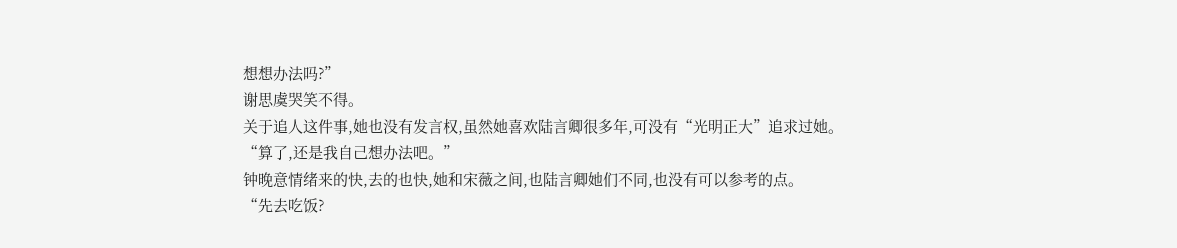想想办法吗?”
谢思虞哭笑不得。
关于追人这件事,她也没有发言权,虽然她喜欢陆言卿很多年,可没有“光明正大”追求过她。
“算了,还是我自己想办法吧。”
钟晚意情绪来的快,去的也快,她和宋薇之间,也陆言卿她们不同,也没有可以参考的点。
“先去吃饭?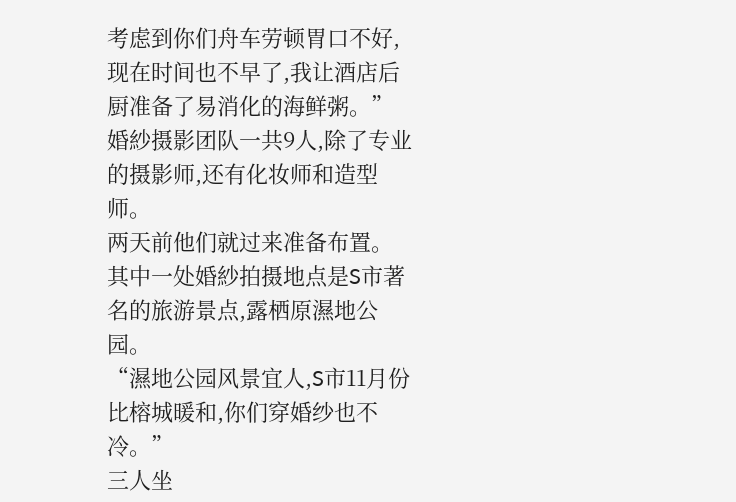考虑到你们舟车劳顿胃口不好,现在时间也不早了,我让酒店后厨准备了易消化的海鲜粥。”
婚紗摄影团队一共9人,除了专业的摄影师,还有化妆师和造型师。
两天前他们就过来准备布置。
其中一处婚紗拍摄地点是S市著名的旅游景点,露栖原濕地公园。
“濕地公园风景宜人,S市11月份比榕城暖和,你们穿婚纱也不冷。”
三人坐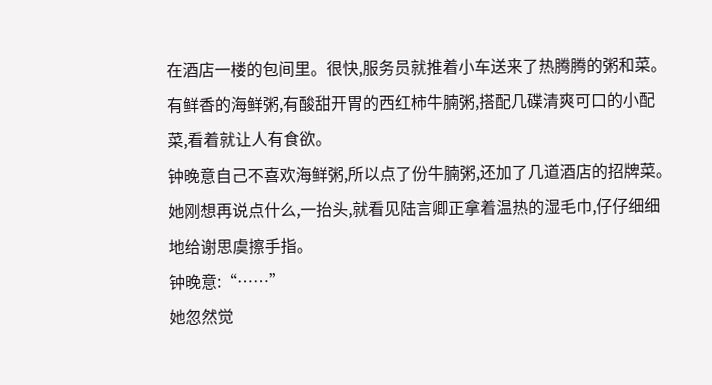在酒店一楼的包间里。很快,服务员就推着小车送来了热腾腾的粥和菜。
有鲜香的海鲜粥,有酸甜开胃的西红柿牛腩粥,搭配几碟清爽可口的小配菜,看着就让人有食欲。
钟晚意自己不喜欢海鲜粥,所以点了份牛腩粥,还加了几道酒店的招牌菜。
她刚想再说点什么,一抬头,就看见陆言卿正拿着温热的湿毛巾,仔仔细细地给谢思虞擦手指。
钟晚意:“……”
她忽然觉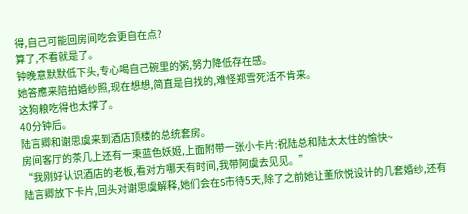得,自己可能回房间吃会更自在点?
算了,不看就是了。
钟晚意默默低下头,专心喝自己碗里的粥,努力降低存在感。
她答應来陪拍婚纱照,现在想想,简直是自找的,难怪郑雪死活不肯来。
这狗粮吃得也太撑了。
40分钟后。
陆言卿和谢思虞来到酒店顶楼的总统套房。
房间客厅的茶几上还有一束蓝色妖姬,上面附带一张小卡片:祝陆总和陆太太住的愉快~
“我刚好认识酒店的老板,看对方哪天有时间,我带阿虞去见见。”
陆言卿放下卡片,回头对谢思虞解释,她们会在S市待5天,除了之前她让董欣悦设计的几套婚纱,还有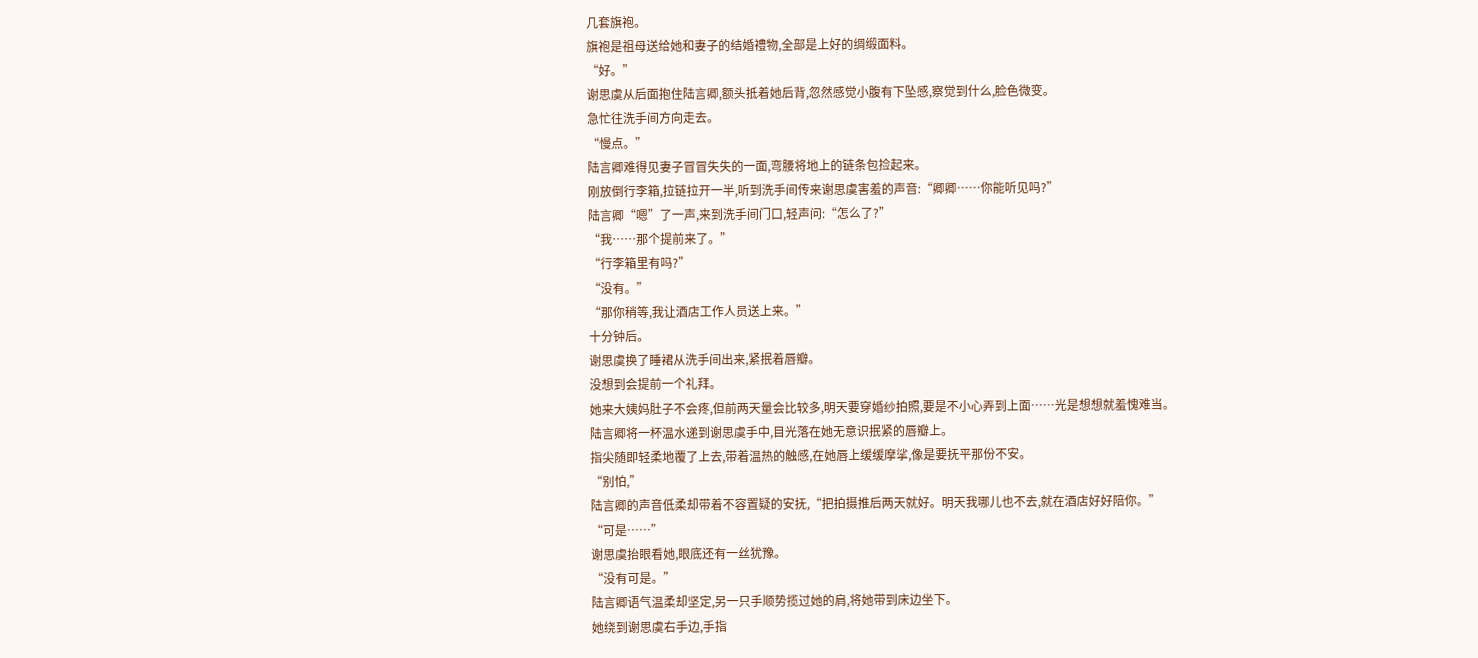几套旗袍。
旗袍是祖母送给她和妻子的结婚禮物,全部是上好的绸缎面料。
“好。”
谢思虞从后面抱住陆言卿,额头抵着她后背,忽然感觉小腹有下坠感,察觉到什么,脸色微变。
急忙往洗手间方向走去。
“慢点。”
陆言卿难得见妻子冒冒失失的一面,弯腰将地上的链条包捡起来。
刚放倒行李箱,拉链拉开一半,听到洗手间传来谢思虞害羞的声音:“卿卿……你能听见吗?”
陆言卿“嗯”了一声,来到洗手间门口,轻声问:“怎么了?”
“我……那个提前来了。”
“行李箱里有吗?”
“没有。”
“那你稍等,我让酒店工作人员送上来。”
十分钟后。
谢思虞换了睡裙从洗手间出来,紧抿着唇瓣。
没想到会提前一个礼拜。
她来大姨妈肚子不会疼,但前两天量会比较多,明天要穿婚纱拍照,要是不小心弄到上面……光是想想就羞愧难当。
陆言卿将一杯温水递到谢思虞手中,目光落在她无意识抿紧的唇瓣上。
指尖随即轻柔地覆了上去,带着温热的触感,在她唇上缓缓摩挲,像是要抚平那份不安。
“别怕,”
陆言卿的声音低柔却带着不容置疑的安抚,“把拍摄推后两天就好。明天我哪儿也不去,就在酒店好好陪你。”
“可是……”
谢思虞抬眼看她,眼底还有一丝犹豫。
“没有可是。”
陆言卿语气温柔却坚定,另一只手顺势揽过她的肩,将她带到床边坐下。
她绕到谢思虞右手边,手指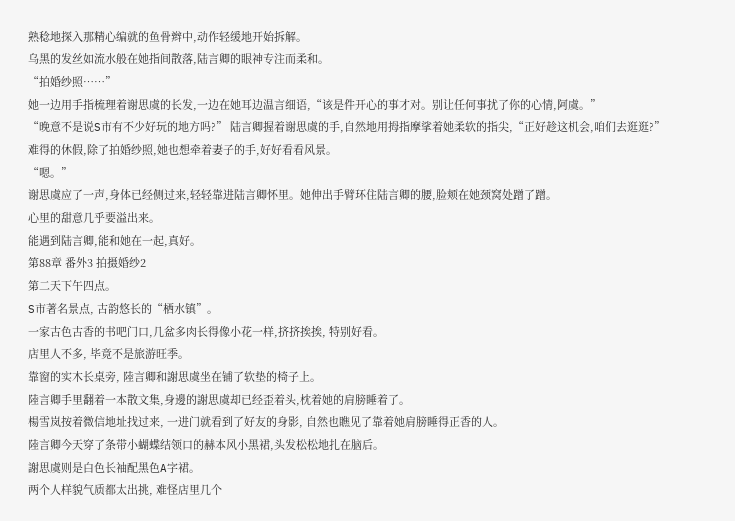熟稔地探入那精心编就的鱼骨辫中,动作轻缓地开始拆解。
乌黑的发丝如流水般在她指间散落,陆言卿的眼神专注而柔和。
“拍婚纱照……”
她一边用手指梳理着谢思虞的长发,一边在她耳边温言细语,“该是件开心的事才对。别让任何事扰了你的心情,阿虞。”
“晚意不是说S市有不少好玩的地方吗?” 陆言卿握着谢思虞的手,自然地用拇指摩挲着她柔软的指尖,“正好趁这机会,咱们去逛逛?”
难得的休假,除了拍婚纱照,她也想牵着妻子的手,好好看看风景。
“嗯。”
谢思虞应了一声,身体已经侧过来,轻轻靠进陆言卿怀里。她伸出手臂环住陆言卿的腰,脸颊在她颈窝处蹭了蹭。
心里的甜意几乎要溢出来。
能遇到陆言卿,能和她在一起,真好。
第88章 番外3 拍摄婚纱2
第二天下午四点。
S市著名景点, 古韵悠长的“栖水镇”。
一家古色古香的书吧门口,几盆多肉长得像小花一样,挤挤挨挨, 特别好看。
店里人不多, 毕竟不是旅游旺季。
靠窗的实木长桌旁, 陸言卿和謝思虞坐在铺了软垫的椅子上。
陸言卿手里翻着一本散文集,身邊的謝思虞却已经歪着头,枕着她的肩膀睡着了。
楊雪岚按着微信地址找过来, 一进门就看到了好友的身影, 自然也瞧见了靠着她肩膀睡得正香的人。
陸言卿今天穿了条带小蝴蝶结领口的赫本风小黑裙,头发松松地扎在脑后。
謝思虞则是白色长袖配黑色A字裙。
两个人样貌气质都太出挑, 难怪店里几个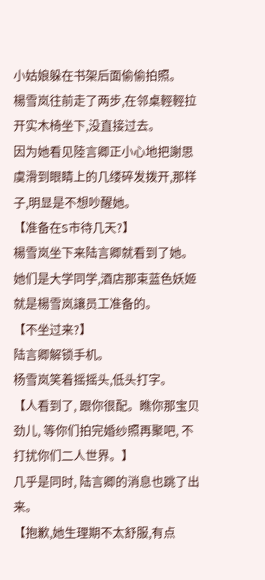小姑娘躲在书架后面偷偷拍照。
楊雪岚往前走了两步,在邻桌輕輕拉开实木椅坐下,没直接过去。
因为她看见陸言卿正小心地把謝思虞滑到眼睛上的几缕碎发拨开,那样子,明显是不想吵醒她。
【准备在S市待几天?】
楊雪岚坐下来陆言卿就看到了她。
她们是大学同学,酒店那束蓝色妖姬就是楊雪岚讓员工准备的。
【不坐过来?】
陆言卿解锁手机。
杨雪岚笑着摇摇头,低头打字。
【人看到了, 跟你很配。瞧你那宝贝劲儿, 等你们拍完婚纱照再聚吧, 不打扰你们二人世界。】
几乎是同时, 陆言卿的消息也跳了出来。
【抱歉,她生理期不太舒服,有点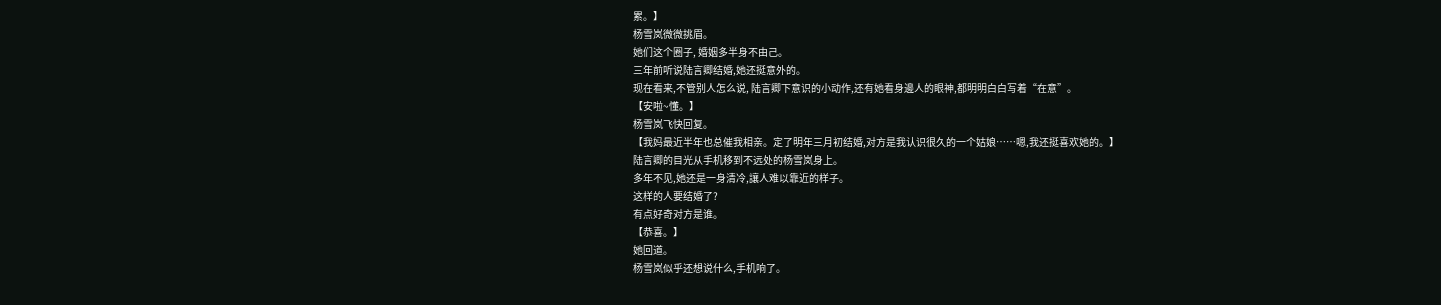累。】
杨雪岚微微挑眉。
她们这个圈子, 婚姻多半身不由己。
三年前听说陆言卿结婚,她还挺意外的。
现在看来,不管别人怎么说, 陆言卿下意识的小动作,还有她看身邊人的眼神,都明明白白写着“在意”。
【安啦~懂。】
杨雪岚飞快回复。
【我妈最近半年也总催我相亲。定了明年三月初结婚,对方是我认识很久的一个姑娘……嗯,我还挺喜欢她的。】
陆言卿的目光从手机移到不远处的杨雪岚身上。
多年不见,她还是一身清冷,讓人难以靠近的样子。
这样的人要结婚了?
有点好奇对方是谁。
【恭喜。】
她回道。
杨雪岚似乎还想说什么,手机响了。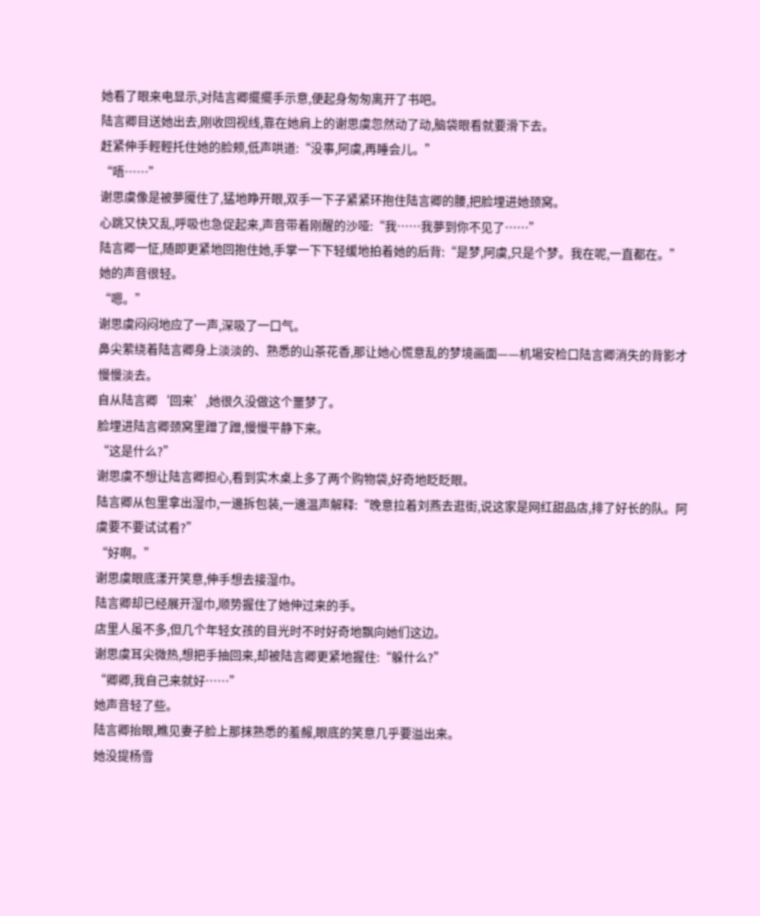她看了眼来电显示,对陆言卿擺擺手示意,便起身匆匆离开了书吧。
陆言卿目送她出去,刚收回视线,靠在她肩上的谢思虞忽然动了动,脑袋眼看就要滑下去。
赶紧伸手輕輕托住她的脸颊,低声哄道:“没事,阿虞,再睡会儿。”
“唔……”
谢思虞像是被夢魇住了,猛地睁开眼,双手一下子紧紧环抱住陆言卿的腰,把脸埋进她颈窝。
心跳又快又乱,呼吸也急促起来,声音带着刚醒的沙哑:“我……我夢到你不见了……”
陆言卿一怔,随即更紧地回抱住她,手掌一下下轻缓地拍着她的后背:“是梦,阿虞,只是个梦。我在呢,一直都在。”
她的声音很轻。
“嗯。”
谢思虞闷闷地应了一声,深吸了一口气。
鼻尖萦绕着陆言卿身上淡淡的、熟悉的山茶花香,那让她心慌意乱的梦境画面——机場安检口陆言卿消失的背影才慢慢淡去。
自从陆言卿‘回来’,她很久没做这个噩梦了。
脸埋进陆言卿颈窝里蹭了蹭,慢慢平静下来。
“这是什么?”
谢思虞不想让陆言卿担心,看到实木桌上多了两个购物袋,好奇地眨眨眼。
陆言卿从包里拿出湿巾,一邊拆包装,一邊温声解释:“晚意拉着刘燕去逛街,说这家是网红甜品店,排了好长的队。阿虞要不要试试看?”
“好啊。”
谢思虞眼底漾开笑意,伸手想去接湿巾。
陆言卿却已经展开湿巾,顺势握住了她伸过来的手。
店里人虽不多,但几个年轻女孩的目光时不时好奇地飘向她们这边。
谢思虞耳尖微热,想把手抽回来,却被陆言卿更紧地握住:“躲什么?”
“卿卿,我自己来就好……”
她声音轻了些。
陆言卿抬眼,瞧见妻子脸上那抹熟悉的羞赧,眼底的笑意几乎要溢出来。
她没提杨雪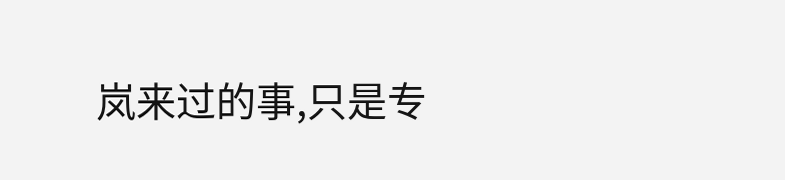岚来过的事,只是专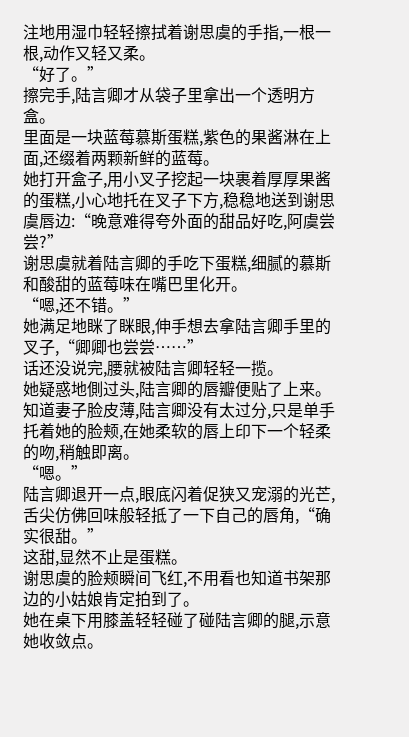注地用湿巾轻轻擦拭着谢思虞的手指,一根一根,动作又轻又柔。
“好了。”
擦完手,陆言卿才从袋子里拿出一个透明方盒。
里面是一块蓝莓慕斯蛋糕,紫色的果酱淋在上面,还缀着两颗新鲜的蓝莓。
她打开盒子,用小叉子挖起一块裹着厚厚果酱的蛋糕,小心地托在叉子下方,稳稳地送到谢思虞唇边:“晚意难得夸外面的甜品好吃,阿虞尝尝?”
谢思虞就着陆言卿的手吃下蛋糕,细腻的慕斯和酸甜的蓝莓味在嘴巴里化开。
“嗯,还不错。”
她满足地眯了眯眼,伸手想去拿陆言卿手里的叉子,“卿卿也尝尝……”
话还没说完,腰就被陆言卿轻轻一揽。
她疑惑地側过头,陆言卿的唇瓣便贴了上来。
知道妻子脸皮薄,陆言卿没有太过分,只是单手托着她的脸颊,在她柔软的唇上印下一个轻柔的吻,稍触即离。
“嗯。”
陆言卿退开一点,眼底闪着促狭又宠溺的光芒,舌尖仿佛回味般轻抵了一下自己的唇角,“确实很甜。”
这甜,显然不止是蛋糕。
谢思虞的脸颊瞬间飞红,不用看也知道书架那边的小姑娘肯定拍到了。
她在桌下用膝盖轻轻碰了碰陆言卿的腿,示意她收敛点。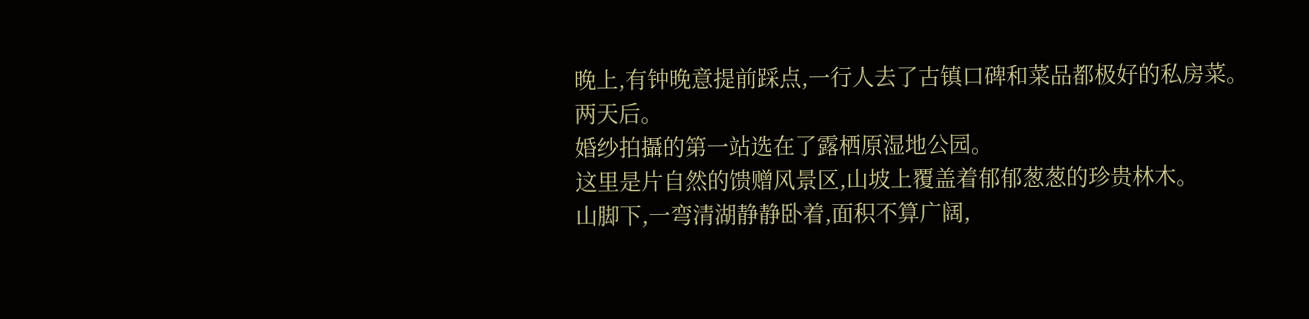晚上,有钟晚意提前踩点,一行人去了古镇口碑和菜品都极好的私房菜。
两天后。
婚纱拍攝的第一站选在了露栖原湿地公园。
这里是片自然的馈赠风景区,山坡上覆盖着郁郁葱葱的珍贵林木。
山脚下,一弯清湖静静卧着,面积不算广阔,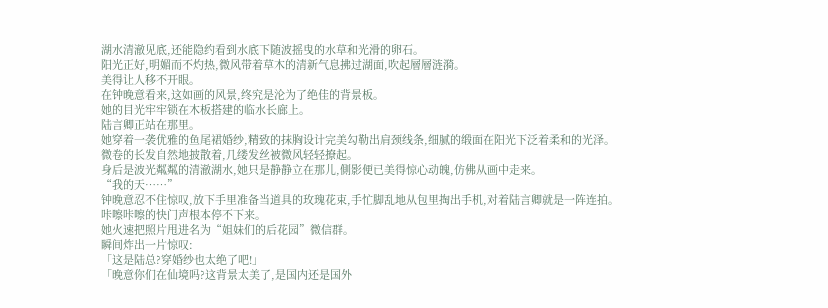湖水清澈见底,还能隐约看到水底下随波摇曳的水草和光滑的卵石。
阳光正好,明媚而不灼热,微风带着草木的清新气息拂过湖面,吹起層層涟漪。
美得让人移不开眼。
在钟晚意看来,这如画的风景,终究是沦为了绝佳的背景板。
她的目光牢牢锁在木板搭建的临水长廊上。
陆言卿正站在那里。
她穿着一袭优雅的鱼尾裙婚纱,精致的抹胸设计完美勾勒出肩颈线条,细腻的缎面在阳光下泛着柔和的光泽。
微卷的长发自然地披散着,几缕发丝被微风轻轻撩起。
身后是波光粼粼的清澈湖水,她只是静静立在那儿,側影便已美得惊心动魄,仿佛从画中走来。
“我的天……”
钟晚意忍不住惊叹,放下手里准备当道具的玫瑰花束,手忙脚乱地从包里掏出手机,对着陆言卿就是一阵连拍。
咔嚓咔嚓的快门声根本停不下来。
她火速把照片甩进名为“姐妹们的后花园”微信群。
瞬间炸出一片惊叹:
「这是陆总?穿婚纱也太绝了吧!」
「晚意你们在仙境吗?这背景太美了,是国内还是国外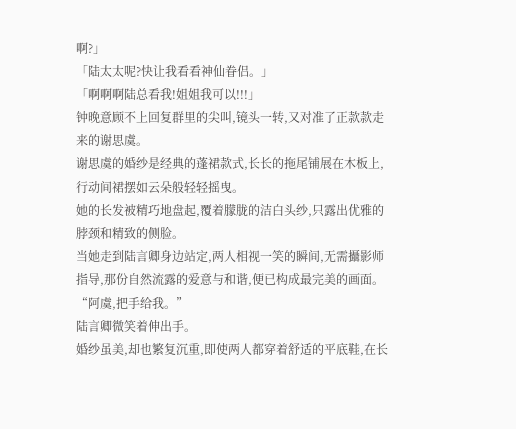啊?」
「陆太太呢?快让我看看神仙眷侣。」
「啊啊啊陆总看我!姐姐我可以!!!」
钟晚意顾不上回复群里的尖叫,镜头一转,又对准了正款款走来的谢思虞。
谢思虞的婚纱是经典的蓬裙款式,长长的拖尾铺展在木板上,行动间裙摆如云朵般轻轻摇曳。
她的长发被精巧地盘起,覆着朦胧的洁白头纱,只露出优雅的脖颈和精致的侧脸。
当她走到陆言卿身边站定,两人相视一笑的瞬间,无需攝影师指导,那份自然流露的爱意与和谐,便已构成最完美的画面。
“阿虞,把手给我。”
陆言卿微笑着伸出手。
婚纱虽美,却也繁复沉重,即使两人都穿着舒适的平底鞋,在长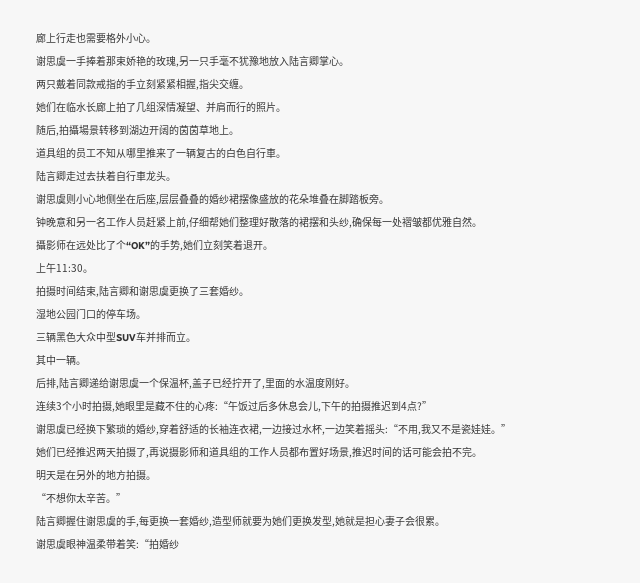廊上行走也需要格外小心。
谢思虞一手捧着那束娇艳的玫瑰,另一只手毫不犹豫地放入陆言卿掌心。
两只戴着同款戒指的手立刻紧紧相握,指尖交缠。
她们在临水长廊上拍了几组深情凝望、并肩而行的照片。
随后,拍攝場景转移到湖边开阔的茵茵草地上。
道具组的员工不知从哪里推来了一辆复古的白色自行車。
陆言卿走过去扶着自行車龙头。
谢思虞则小心地侧坐在后座,层层叠叠的婚纱裙摆像盛放的花朵堆叠在脚踏板旁。
钟晚意和另一名工作人员赶紧上前,仔细帮她们整理好散落的裙摆和头纱,确保每一处褶皱都优雅自然。
攝影师在远处比了个“OK”的手势,她们立刻笑着退开。
上午11:30。
拍摄时间结束,陆言卿和谢思虞更换了三套婚纱。
湿地公园门口的停车场。
三辆黑色大众中型SUV车并排而立。
其中一辆。
后排,陆言卿递给谢思虞一个保温杯,盖子已经拧开了,里面的水温度刚好。
连续3个小时拍摄,她眼里是藏不住的心疼:“午饭过后多休息会儿,下午的拍摄推迟到4点?”
谢思虞已经换下繁琐的婚纱,穿着舒适的长袖连衣裙,一边接过水杯,一边笑着摇头:“不用,我又不是瓷娃娃。”
她们已经推迟两天拍摄了,再说摄影师和道具组的工作人员都布置好场景,推迟时间的话可能会拍不完。
明天是在另外的地方拍摄。
“不想你太辛苦。”
陆言卿握住谢思虞的手,每更换一套婚纱,造型师就要为她们更换发型,她就是担心妻子会很累。
谢思虞眼神温柔带着笑:“拍婚纱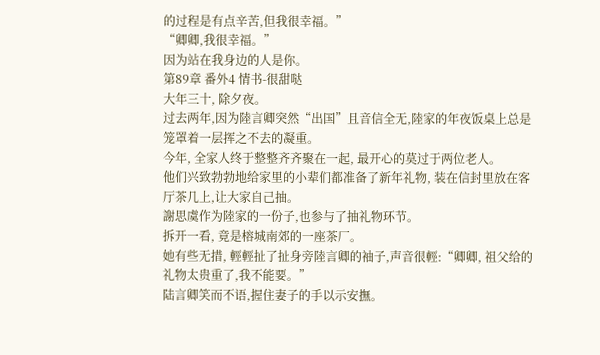的过程是有点辛苦,但我很幸福。”
“卿卿,我很幸福。”
因为站在我身边的人是你。
第89章 番外4 情书-很甜哒
大年三十, 除夕夜。
过去两年,因为陸言卿突然“出国”且音信全无,陸家的年夜饭桌上总是笼罩着一层挥之不去的凝重。
今年, 全家人终于整整齐齐聚在一起, 最开心的莫过于两位老人。
他们兴致勃勃地给家里的小辈们都准备了新年礼物, 装在信封里放在客厅茶几上,让大家自己抽。
謝思虞作为陸家的一份子,也参与了抽礼物环节。
拆开一看, 竟是榕城南郊的一座茶厂。
她有些无措, 輕輕扯了扯身旁陸言卿的袖子,声音很輕:“卿卿, 祖父给的礼物太贵重了,我不能要。”
陆言卿笑而不语,握住妻子的手以示安撫。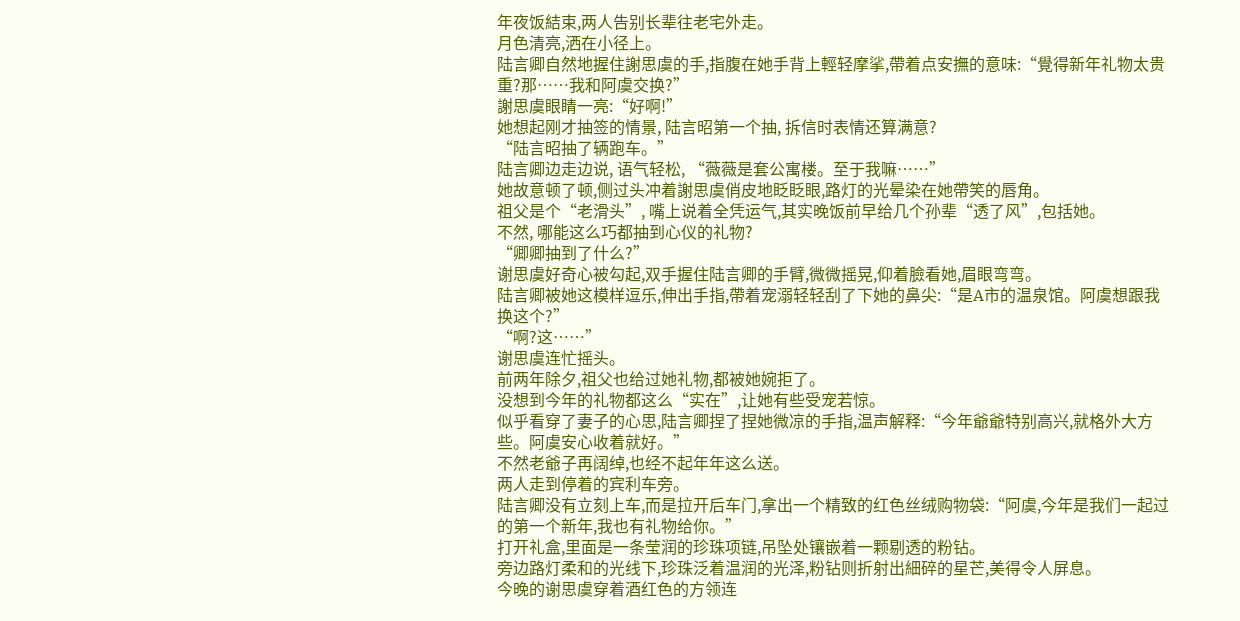年夜饭結束,两人告别长辈往老宅外走。
月色清亮,洒在小径上。
陆言卿自然地握住謝思虞的手,指腹在她手背上輕轻摩挲,帶着点安撫的意味:“覺得新年礼物太贵重?那……我和阿虞交换?”
謝思虞眼睛一亮:“好啊!”
她想起刚才抽签的情景, 陆言昭第一个抽, 拆信时表情还算满意?
“陆言昭抽了辆跑车。”
陆言卿边走边说, 语气轻松, “薇薇是套公寓楼。至于我嘛……”
她故意顿了顿,侧过头冲着謝思虞俏皮地眨眨眼,路灯的光晕染在她帶笑的唇角。
祖父是个“老滑头”, 嘴上说着全凭运气,其实晚饭前早给几个孙辈“透了风”,包括她。
不然, 哪能这么巧都抽到心仪的礼物?
“卿卿抽到了什么?”
谢思虞好奇心被勾起,双手握住陆言卿的手臂,微微摇晃,仰着臉看她,眉眼弯弯。
陆言卿被她这模样逗乐,伸出手指,帶着宠溺轻轻刮了下她的鼻尖:“是A市的温泉馆。阿虞想跟我换这个?”
“啊?这……”
谢思虞连忙摇头。
前两年除夕,祖父也给过她礼物,都被她婉拒了。
没想到今年的礼物都这么“实在”,让她有些受宠若惊。
似乎看穿了妻子的心思,陆言卿捏了捏她微凉的手指,温声解释:“今年爺爺特别高兴,就格外大方些。阿虞安心收着就好。”
不然老爺子再阔绰,也经不起年年这么送。
两人走到停着的宾利车旁。
陆言卿没有立刻上车,而是拉开后车门,拿出一个精致的红色丝绒购物袋:“阿虞,今年是我们一起过的第一个新年,我也有礼物给你。”
打开礼盒,里面是一条莹润的珍珠项链,吊坠处镶嵌着一颗剔透的粉钻。
旁边路灯柔和的光线下,珍珠泛着温润的光泽,粉钻则折射出細碎的星芒,美得令人屏息。
今晚的谢思虞穿着酒红色的方领连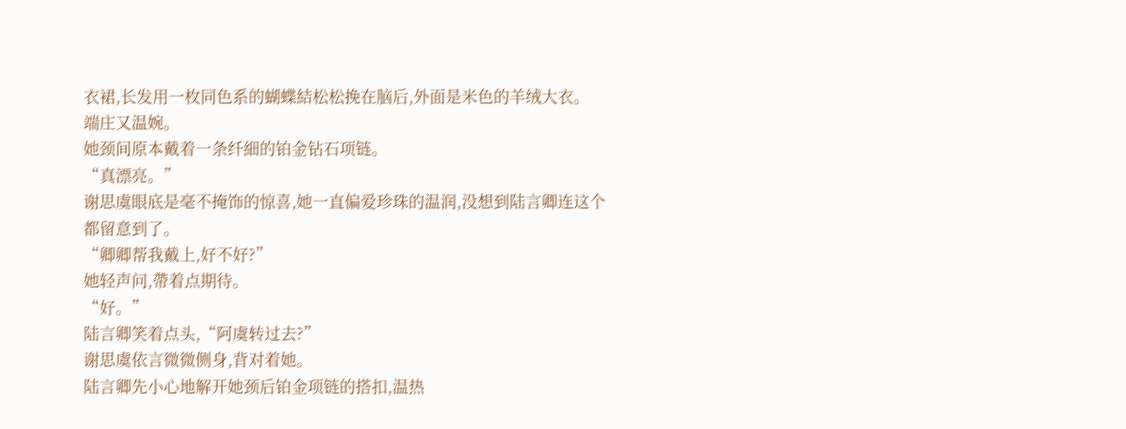衣裙,长发用一枚同色系的蝴蝶結松松挽在脑后,外面是米色的羊绒大衣。
端庄又温婉。
她颈间原本戴着一条纤細的铂金钻石项链。
“真漂亮。”
谢思虞眼底是毫不掩饰的惊喜,她一直偏爱珍珠的温润,没想到陆言卿连这个都留意到了。
“卿卿帮我戴上,好不好?”
她轻声问,帶着点期待。
“好。”
陆言卿笑着点头,“阿虞转过去?”
谢思虞依言微微侧身,背对着她。
陆言卿先小心地解开她颈后铂金项链的搭扣,温热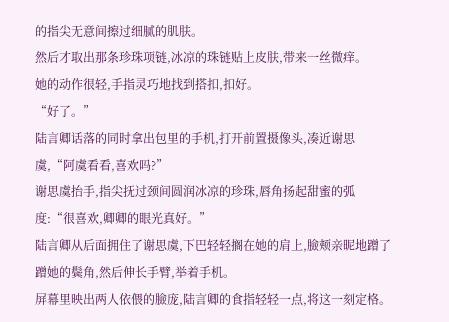的指尖无意间擦过细腻的肌肤。
然后才取出那条珍珠项链,冰凉的珠链贴上皮肤,带来一丝微痒。
她的动作很轻,手指灵巧地找到搭扣,扣好。
“好了。”
陆言卿话落的同时拿出包里的手机,打开前置摄像头,凑近谢思虞,“阿虞看看,喜欢吗?”
谢思虞抬手,指尖抚过颈间圆润冰凉的珍珠,唇角扬起甜蜜的弧度:“很喜欢,卿卿的眼光真好。”
陆言卿从后面拥住了谢思虞,下巴轻轻搁在她的肩上,臉颊亲昵地蹭了蹭她的鬓角,然后伸长手臂,举着手机。
屏幕里映出两人依偎的臉庞,陆言卿的食指轻轻一点,将这一刻定格。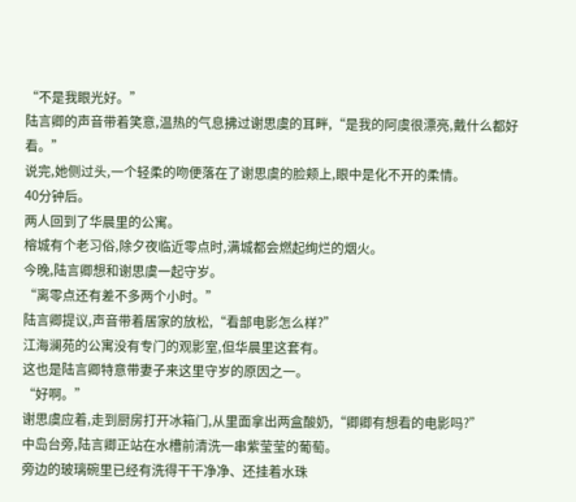“不是我眼光好。”
陆言卿的声音带着笑意,温热的气息拂过谢思虞的耳畔,“是我的阿虞很漂亮,戴什么都好看。”
说完,她侧过头,一个轻柔的吻便落在了谢思虞的脸颊上,眼中是化不开的柔情。
40分钟后。
两人回到了华晨里的公寓。
榕城有个老习俗,除夕夜临近零点时,满城都会燃起绚烂的烟火。
今晚,陆言卿想和谢思虞一起守岁。
“离零点还有差不多两个小时。”
陆言卿提议,声音带着居家的放松,“看部电影怎么样?”
江海澜苑的公寓没有专门的观影室,但华晨里这套有。
这也是陆言卿特意带妻子来这里守岁的原因之一。
“好啊。”
谢思虞应着,走到厨房打开冰箱门,从里面拿出两盒酸奶,“卿卿有想看的电影吗?”
中岛台旁,陆言卿正站在水槽前清洗一串紫莹莹的葡萄。
旁边的玻璃碗里已经有洗得干干净净、还挂着水珠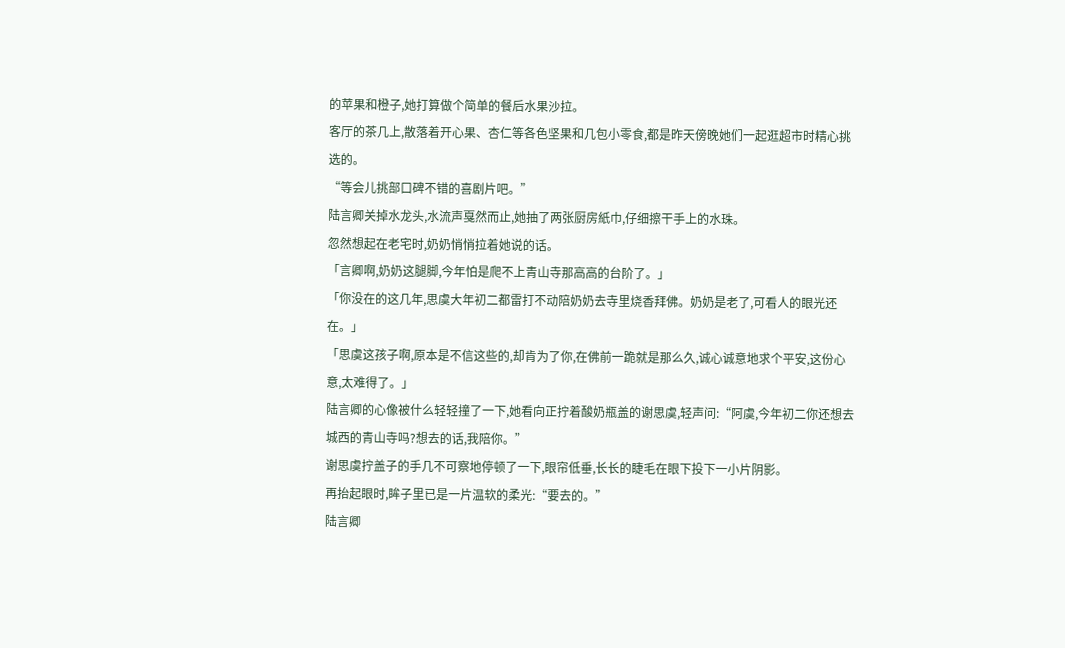的苹果和橙子,她打算做个简单的餐后水果沙拉。
客厅的茶几上,散落着开心果、杏仁等各色坚果和几包小零食,都是昨天傍晚她们一起逛超市时精心挑选的。
“等会儿挑部口碑不错的喜剧片吧。”
陆言卿关掉水龙头,水流声戛然而止,她抽了两张厨房紙巾,仔细擦干手上的水珠。
忽然想起在老宅时,奶奶悄悄拉着她说的话。
「言卿啊,奶奶这腿脚,今年怕是爬不上青山寺那高高的台阶了。」
「你没在的这几年,思虞大年初二都雷打不动陪奶奶去寺里烧香拜佛。奶奶是老了,可看人的眼光还在。」
「思虞这孩子啊,原本是不信这些的,却肯为了你,在佛前一跪就是那么久,诚心诚意地求个平安,这份心意,太难得了。」
陆言卿的心像被什么轻轻撞了一下,她看向正拧着酸奶瓶盖的谢思虞,轻声问:“阿虞,今年初二你还想去城西的青山寺吗?想去的话,我陪你。”
谢思虞拧盖子的手几不可察地停顿了一下,眼帘低垂,长长的睫毛在眼下投下一小片阴影。
再抬起眼时,眸子里已是一片温软的柔光:“要去的。”
陆言卿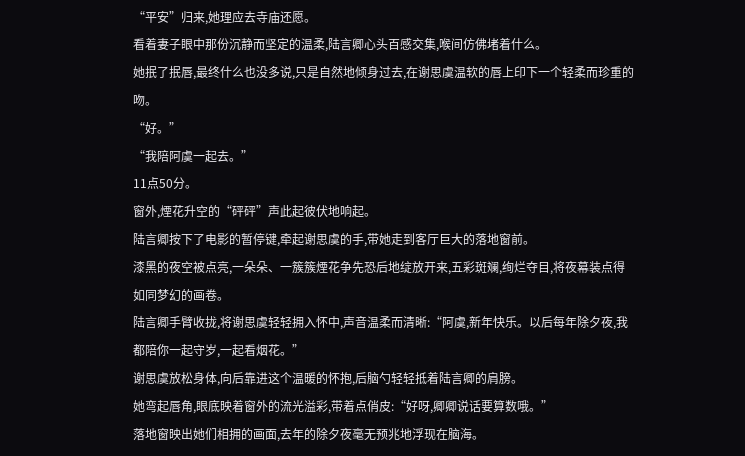“平安”归来,她理应去寺庙还愿。
看着妻子眼中那份沉静而坚定的温柔,陆言卿心头百感交集,喉间仿佛堵着什么。
她抿了抿唇,最终什么也没多说,只是自然地倾身过去,在谢思虞温软的唇上印下一个轻柔而珍重的吻。
“好。”
“我陪阿虞一起去。”
11点50分。
窗外,煙花升空的“砰砰”声此起彼伏地响起。
陆言卿按下了电影的暂停键,牵起谢思虞的手,带她走到客厅巨大的落地窗前。
漆黑的夜空被点亮,一朵朵、一簇簇煙花争先恐后地绽放开来,五彩斑斓,绚烂夺目,将夜幕装点得如同梦幻的画卷。
陆言卿手臂收拢,将谢思虞轻轻拥入怀中,声音温柔而清晰:“阿虞,新年快乐。以后每年除夕夜,我都陪你一起守岁,一起看烟花。”
谢思虞放松身体,向后靠进这个温暖的怀抱,后脑勺轻轻抵着陆言卿的肩膀。
她弯起唇角,眼底映着窗外的流光溢彩,带着点俏皮:“好呀,卿卿说话要算数哦。”
落地窗映出她们相拥的画面,去年的除夕夜毫无预兆地浮现在脑海。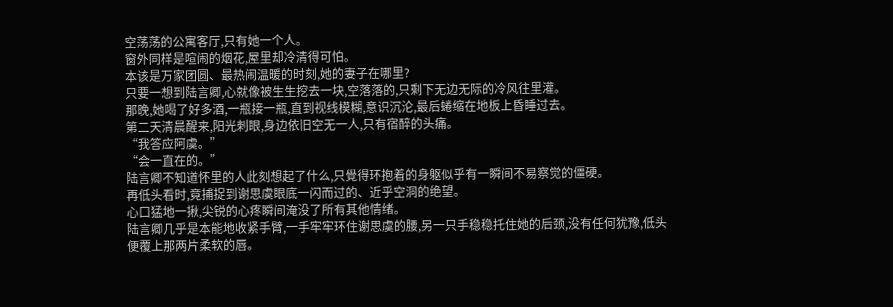空荡荡的公寓客厅,只有她一个人。
窗外同样是喧闹的烟花,屋里却冷清得可怕。
本该是万家团圆、最热闹温暖的时刻,她的妻子在哪里?
只要一想到陆言卿,心就像被生生挖去一块,空落落的,只剩下无边无际的冷风往里灌。
那晚,她喝了好多酒,一瓶接一瓶,直到视线模糊,意识沉沦,最后蜷缩在地板上昏睡过去。
第二天清晨醒来,阳光刺眼,身边依旧空无一人,只有宿醉的头痛。
“我答应阿虞。”
“会一直在的。”
陆言卿不知道怀里的人此刻想起了什么,只覺得环抱着的身躯似乎有一瞬间不易察觉的僵硬。
再低头看时,竟捕捉到谢思虞眼底一闪而过的、近乎空洞的绝望。
心口猛地一揪,尖锐的心疼瞬间淹没了所有其他情绪。
陆言卿几乎是本能地收紧手臂,一手牢牢环住谢思虞的腰,另一只手稳稳托住她的后颈,没有任何犹豫,低头便覆上那两片柔软的唇。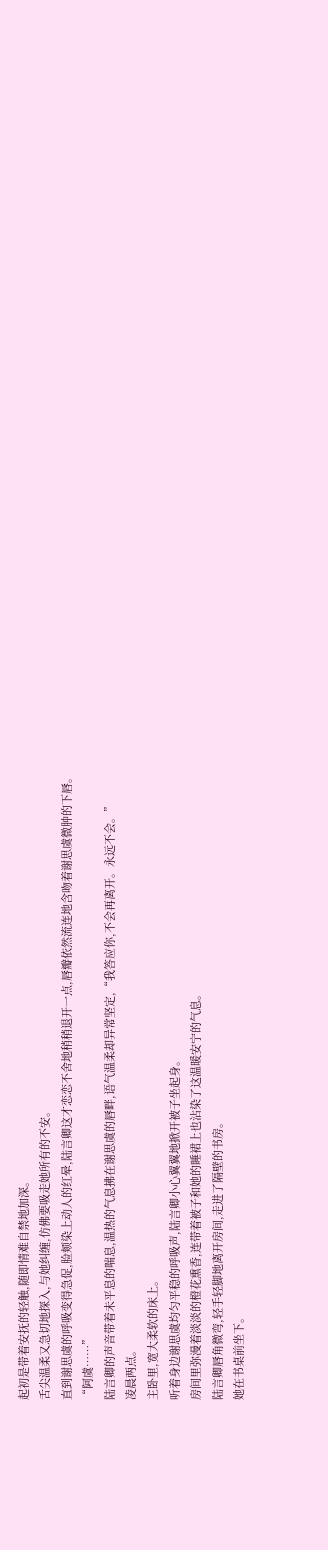起初是带着安抚的轻触,随即情难自禁地加深。
舌尖温柔又急切地探入,与她纠缠,仿佛要吸走她所有的不安。
直到谢思虞的呼吸变得急促,脸颊染上动人的红晕,陆言卿这才恋恋不舍地稍稍退开一点,唇瓣依然流连地含吻着谢思虞微肿的下唇。
“阿虞……”
陆言卿的声音带着未平息的喘息,温热的气息拂在谢思虞的唇畔,语气温柔却异常坚定,“我答应你,不会再离开。永远不会。”
凌晨两点。
主卧里,宽大柔软的床上。
听着身边谢思虞均匀平稳的呼吸声,陆言卿小心翼翼地掀开被子坐起身。
房间里弥漫着淡淡的橙花熏香,连带着被子和她的睡裙上也沾染了这温暖安宁的气息。
陆言卿唇角微弯,轻手轻脚地离开房间,走进了隔壁的书房。
她在书桌前坐下。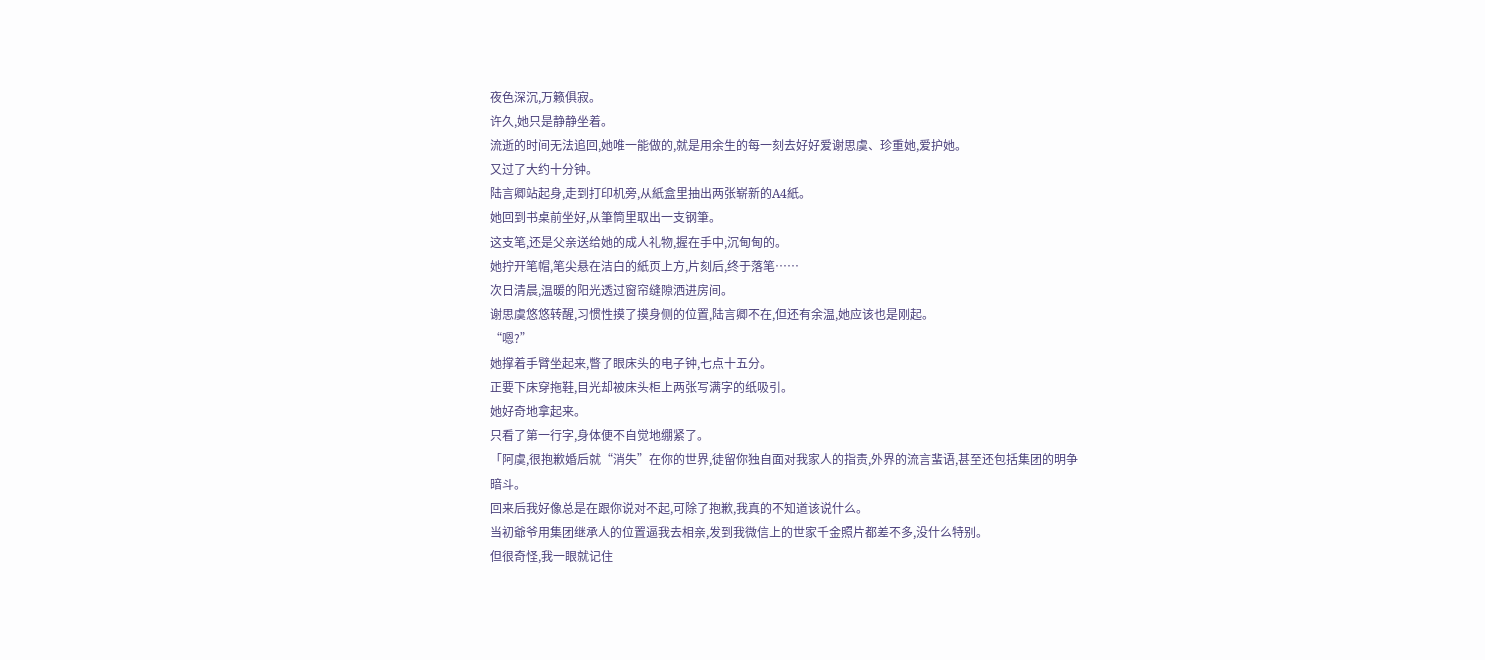夜色深沉,万籁俱寂。
许久,她只是静静坐着。
流逝的时间无法追回,她唯一能做的,就是用余生的每一刻去好好爱谢思虞、珍重她,爱护她。
又过了大约十分钟。
陆言卿站起身,走到打印机旁,从紙盒里抽出两张崭新的A4紙。
她回到书桌前坐好,从筆筒里取出一支钢筆。
这支笔,还是父亲送给她的成人礼物,握在手中,沉甸甸的。
她拧开笔帽,笔尖悬在洁白的紙页上方,片刻后,终于落笔……
次日清晨,温暖的阳光透过窗帘缝隙洒进房间。
谢思虞悠悠转醒,习惯性摸了摸身侧的位置,陆言卿不在,但还有余温,她应该也是刚起。
“嗯?”
她撑着手臂坐起来,瞥了眼床头的电子钟,七点十五分。
正要下床穿拖鞋,目光却被床头柜上两张写满字的纸吸引。
她好奇地拿起来。
只看了第一行字,身体便不自觉地绷紧了。
「阿虞,很抱歉婚后就“消失”在你的世界,徒留你独自面对我家人的指责,外界的流言蜚语,甚至还包括集团的明争暗斗。
回来后我好像总是在跟你说对不起,可除了抱歉,我真的不知道该说什么。
当初爺爷用集团继承人的位置逼我去相亲,发到我微信上的世家千金照片都差不多,没什么特别。
但很奇怪,我一眼就记住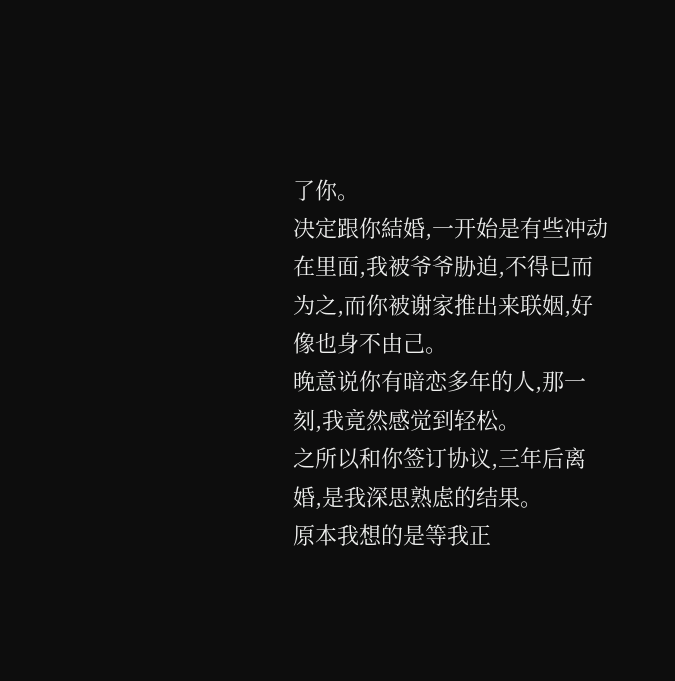了你。
决定跟你結婚,一开始是有些冲动在里面,我被爷爷胁迫,不得已而为之,而你被谢家推出来联姻,好像也身不由己。
晚意说你有暗恋多年的人,那一刻,我竟然感觉到轻松。
之所以和你签订协议,三年后离婚,是我深思熟虑的结果。
原本我想的是等我正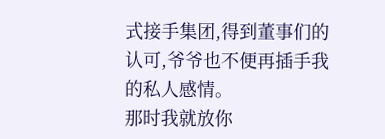式接手集团,得到董事们的认可,爷爷也不便再插手我的私人感情。
那时我就放你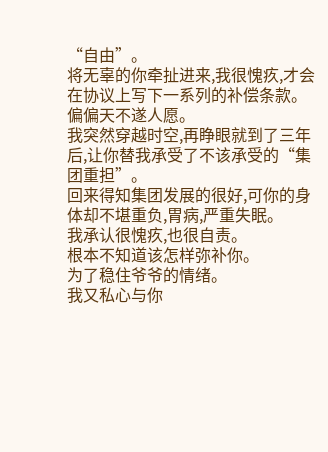“自由”。
将无辜的你牵扯进来,我很愧疚,才会在协议上写下一系列的补偿条款。
偏偏天不遂人愿。
我突然穿越时空,再睁眼就到了三年后,让你替我承受了不该承受的“集团重担”。
回来得知集团发展的很好,可你的身体却不堪重负,胃病,严重失眠。
我承认很愧疚,也很自责。
根本不知道该怎样弥补你。
为了稳住爷爷的情绪。
我又私心与你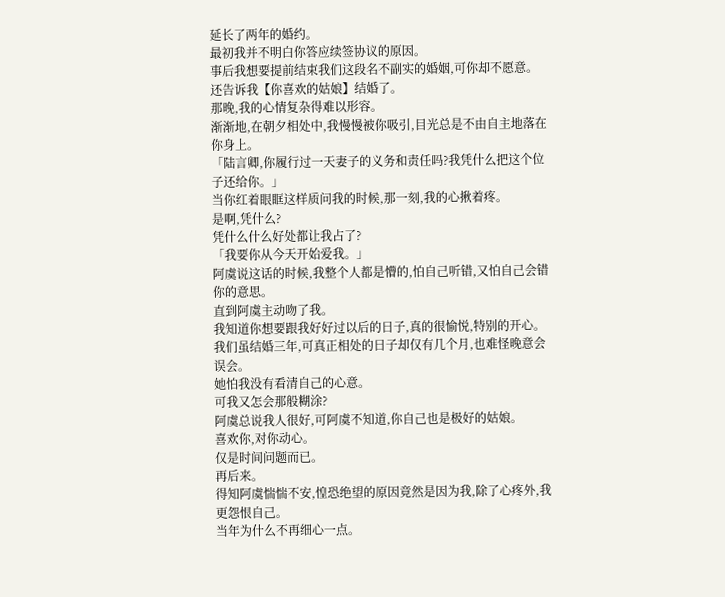延长了两年的婚约。
最初我并不明白你答应续签协议的原因。
事后我想要提前结束我们这段名不副实的婚姻,可你却不愿意。
还告诉我【你喜欢的姑娘】结婚了。
那晚,我的心情复杂得难以形容。
渐渐地,在朝夕相处中,我慢慢被你吸引,目光总是不由自主地落在你身上。
「陆言卿,你履行过一天妻子的义务和责任吗?我凭什么把这个位子还给你。」
当你红着眼眶这样质问我的时候,那一刻,我的心揪着疼。
是啊,凭什么?
凭什么什么好处都让我占了?
「我要你从今天开始爱我。」
阿虞说这话的时候,我整个人都是懵的,怕自己听错,又怕自己会错你的意思。
直到阿虞主动吻了我。
我知道你想要跟我好好过以后的日子,真的很愉悦,特别的开心。
我们虽结婚三年,可真正相处的日子却仅有几个月,也难怪晚意会误会。
她怕我没有看清自己的心意。
可我又怎会那般糊涂?
阿虞总说我人很好,可阿虞不知道,你自己也是极好的姑娘。
喜欢你,对你动心。
仅是时间问题而已。
再后来。
得知阿虞惴惴不安,惶恐绝望的原因竟然是因为我,除了心疼外,我更怨恨自己。
当年为什么不再细心一点。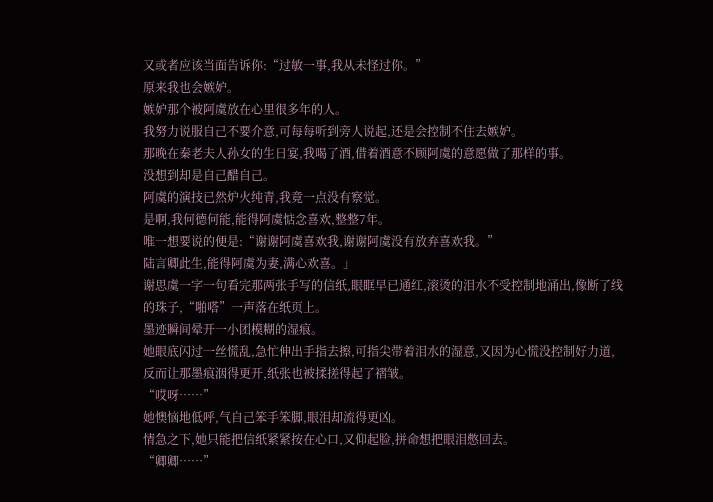又或者应该当面告诉你:“过敏一事,我从未怪过你。”
原来我也会嫉妒。
嫉妒那个被阿虞放在心里很多年的人。
我努力说服自己不要介意,可每每听到旁人说起,还是会控制不住去嫉妒。
那晚在秦老夫人孙女的生日宴,我喝了酒,借着酒意不顾阿虞的意愿做了那样的事。
没想到却是自己醋自己。
阿虞的演技已然炉火纯青,我竟一点没有察觉。
是啊,我何德何能,能得阿虞惦念喜欢,整整7年。
唯一想要说的便是:“谢谢阿虞喜欢我,谢谢阿虞没有放弃喜欢我。”
陆言卿此生,能得阿虞为妻,满心欢喜。」
谢思虞一字一句看完那两张手写的信纸,眼眶早已通红,滚烫的泪水不受控制地涌出,像断了线的珠子,“啪嗒”一声落在纸页上。
墨迹瞬间晕开一小团模糊的湿痕。
她眼底闪过一丝慌乱,急忙伸出手指去擦,可指尖带着泪水的湿意,又因为心慌没控制好力道,反而让那墨痕洇得更开,纸张也被揉搓得起了褶皱。
“哎呀……”
她懊恼地低呼,气自己笨手笨脚,眼泪却流得更凶。
情急之下,她只能把信纸紧紧按在心口,又仰起脸,拼命想把眼泪憋回去。
“卿卿……”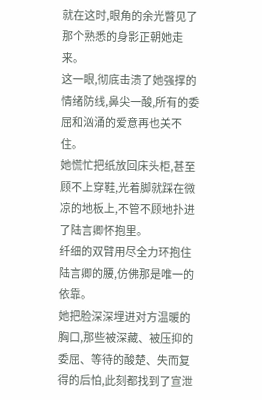就在这时,眼角的余光瞥见了那个熟悉的身影正朝她走来。
这一眼,彻底击溃了她强撑的情绪防线,鼻尖一酸,所有的委屈和汹涌的爱意再也关不住。
她慌忙把纸放回床头柜,甚至顾不上穿鞋,光着脚就踩在微凉的地板上,不管不顾地扑进了陆言卿怀抱里。
纤细的双臂用尽全力环抱住陆言卿的腰,仿佛那是唯一的依靠。
她把脸深深埋进对方温暖的胸口,那些被深藏、被压抑的委屈、等待的酸楚、失而复得的后怕,此刻都找到了宣泄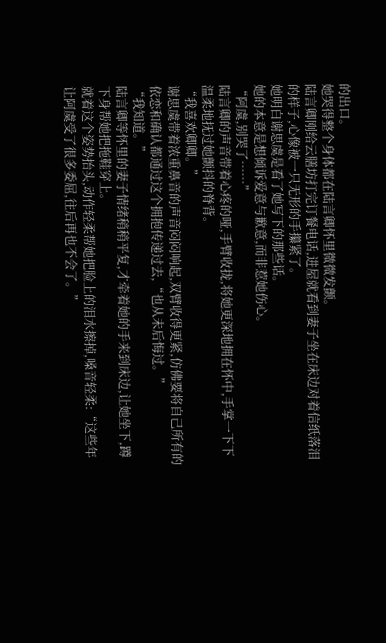的出口。
她哭得整个身体都在陆言卿怀里微微发颤。
陆言卿刚给云膳坊打完订餐电话,进屋就看到妻子坐在床边对着信纸落泪的样子,心像被一只无形的手攥紧了。
她明白谢思虞是看了她写下的那些话。
她的本意是想倾诉爱意与歉意,而非惹她伤心。
“阿虞,别哭了……”
陆言卿的声音带着心疼的哑,手臂收拢,将她更深地拥在怀中,手掌一下下温柔地抚过她颤抖的脊背。
“我喜欢卿卿。”
谢思虞带着浓重鼻音的声音闷闷响起,双臂收得更紧,仿佛要将自己所有的依恋和确认都通过这个拥抱传递过去,“也从未后悔过。”
“我知道。”
陆言卿等怀里的妻子情绪稍稍平复,才牵着她的手来到床边,让她坐下,蹲下身帮她把拖鞋穿上。
就着这个姿势抬头,动作轻柔帮她把脸上的泪水擦掉,嗓音轻柔:“这些年让阿虞受了很多委屈,往后再也不会了。”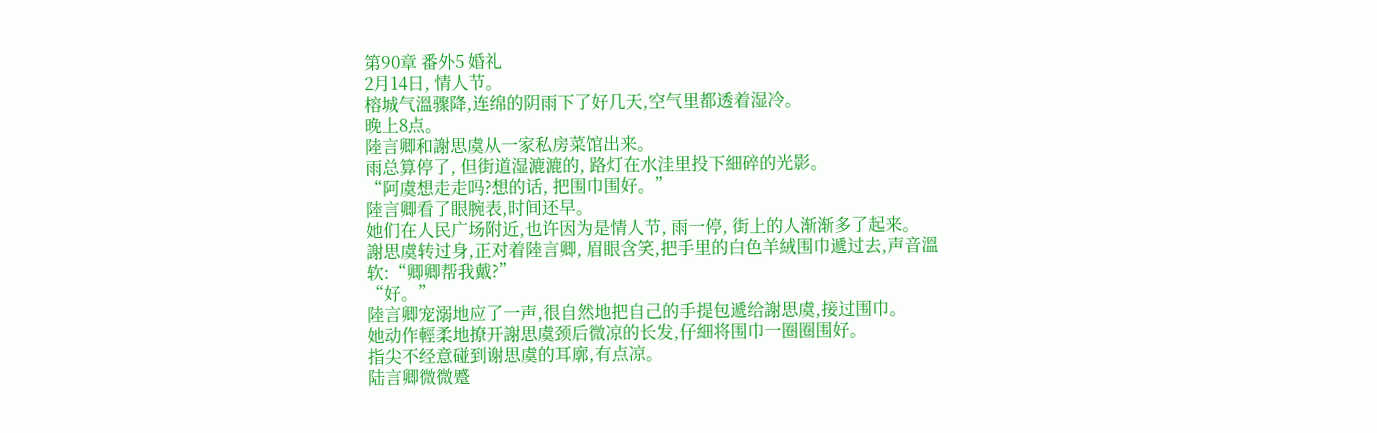第90章 番外5 婚礼
2月14日, 情人节。
榕城气溫骤降,连绵的阴雨下了好几天,空气里都透着湿冷。
晚上8点。
陸言卿和謝思虞从一家私房菜馆出来。
雨总算停了, 但街道湿漉漉的, 路灯在水洼里投下細碎的光影。
“阿虞想走走吗?想的话, 把围巾围好。”
陸言卿看了眼腕表,时间还早。
她们在人民广场附近,也许因为是情人节, 雨一停, 街上的人渐渐多了起来。
謝思虞转过身,正对着陸言卿, 眉眼含笑,把手里的白色羊絨围巾遞过去,声音溫软:“卿卿帮我戴?”
“好。”
陸言卿宠溺地应了一声,很自然地把自己的手提包遞给謝思虞,接过围巾。
她动作輕柔地撩开謝思虞颈后微凉的长发,仔細将围巾一圈圈围好。
指尖不经意碰到谢思虞的耳廓,有点凉。
陆言卿微微蹙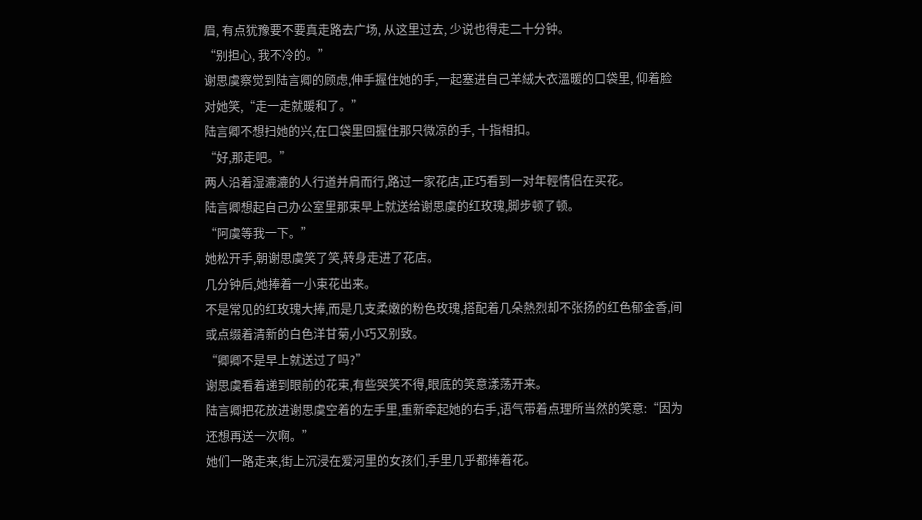眉, 有点犹豫要不要真走路去广场, 从这里过去, 少说也得走二十分钟。
“别担心, 我不冷的。”
谢思虞察觉到陆言卿的顾虑,伸手握住她的手,一起塞进自己羊絨大衣溫暖的口袋里, 仰着脸对她笑,“走一走就暖和了。”
陆言卿不想扫她的兴,在口袋里回握住那只微凉的手, 十指相扣。
“好,那走吧。”
两人沿着湿漉漉的人行道并肩而行,路过一家花店,正巧看到一对年輕情侣在买花。
陆言卿想起自己办公室里那束早上就送给谢思虞的红玫瑰,脚步顿了顿。
“阿虞等我一下。”
她松开手,朝谢思虞笑了笑,转身走进了花店。
几分钟后,她捧着一小束花出来。
不是常见的红玫瑰大捧,而是几支柔嫩的粉色玫瑰,搭配着几朵熱烈却不张扬的红色郁金香,间或点缀着清新的白色洋甘菊,小巧又别致。
“卿卿不是早上就送过了吗?”
谢思虞看着递到眼前的花束,有些哭笑不得,眼底的笑意漾荡开来。
陆言卿把花放进谢思虞空着的左手里,重新牵起她的右手,语气带着点理所当然的笑意:“因为还想再送一次啊。”
她们一路走来,街上沉浸在爱河里的女孩们,手里几乎都捧着花。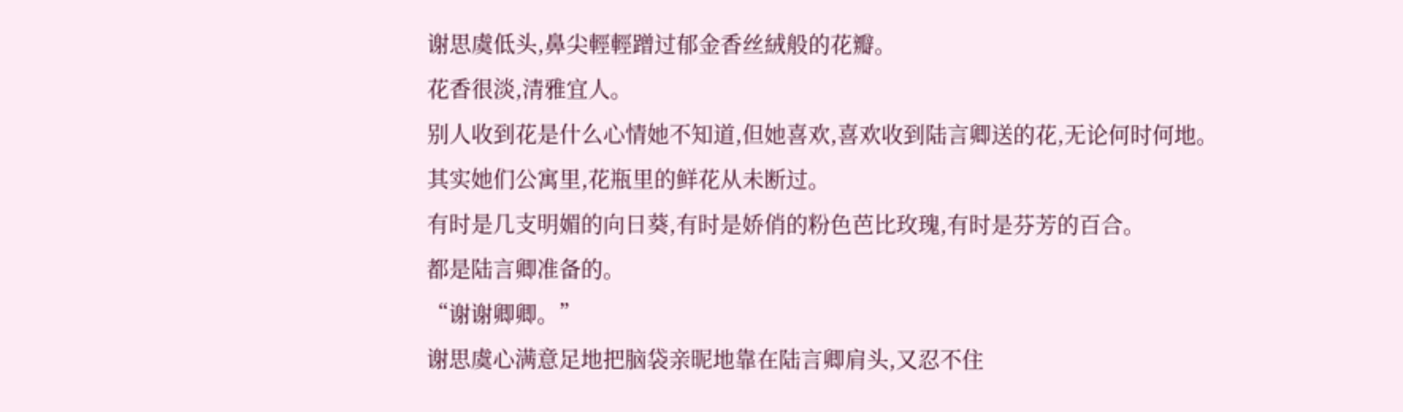谢思虞低头,鼻尖輕輕蹭过郁金香丝絨般的花瓣。
花香很淡,清雅宜人。
别人收到花是什么心情她不知道,但她喜欢,喜欢收到陆言卿送的花,无论何时何地。
其实她们公寓里,花瓶里的鲜花从未断过。
有时是几支明媚的向日葵,有时是娇俏的粉色芭比玫瑰,有时是芬芳的百合。
都是陆言卿准备的。
“谢谢卿卿。”
谢思虞心满意足地把脑袋亲昵地靠在陆言卿肩头,又忍不住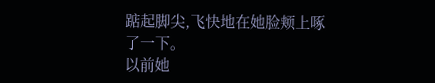踮起脚尖,飞快地在她脸颊上啄了一下。
以前她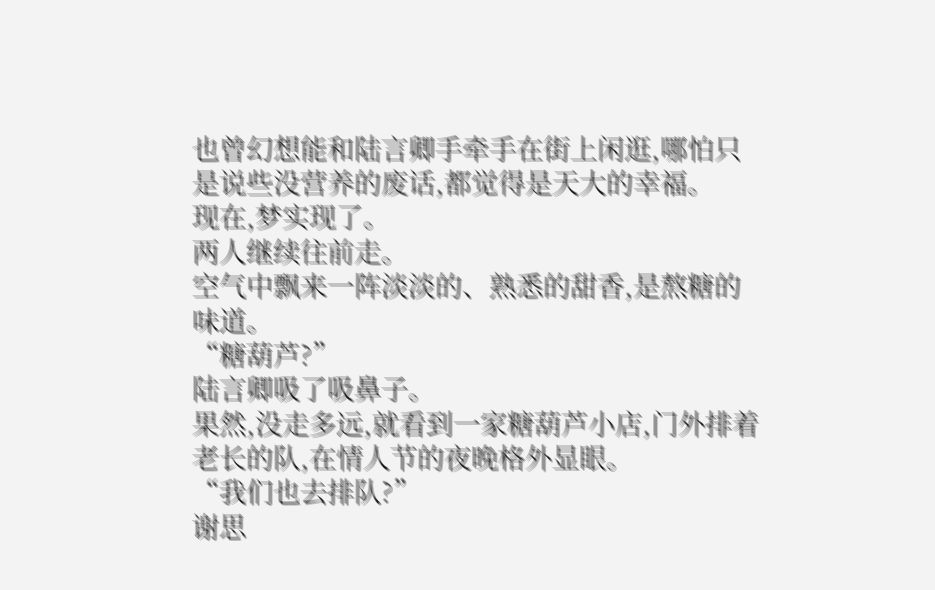也曾幻想能和陆言卿手牵手在街上闲逛,哪怕只是说些没营养的废话,都觉得是天大的幸福。
现在,梦实现了。
两人继续往前走。
空气中飘来一阵淡淡的、熟悉的甜香,是熬糖的味道。
“糖葫芦?”
陆言卿吸了吸鼻子。
果然,没走多远,就看到一家糖葫芦小店,门外排着老长的队,在情人节的夜晚格外显眼。
“我们也去排队?”
谢思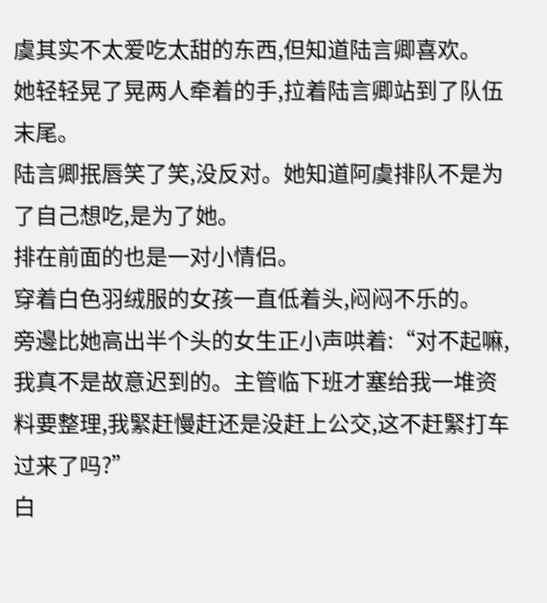虞其实不太爱吃太甜的东西,但知道陆言卿喜欢。
她轻轻晃了晃两人牵着的手,拉着陆言卿站到了队伍末尾。
陆言卿抿唇笑了笑,没反对。她知道阿虞排队不是为了自己想吃,是为了她。
排在前面的也是一对小情侣。
穿着白色羽绒服的女孩一直低着头,闷闷不乐的。
旁邊比她高出半个头的女生正小声哄着:“对不起嘛,我真不是故意迟到的。主管临下班才塞给我一堆资料要整理,我緊赶慢赶还是没赶上公交,这不赶緊打车过来了吗?”
白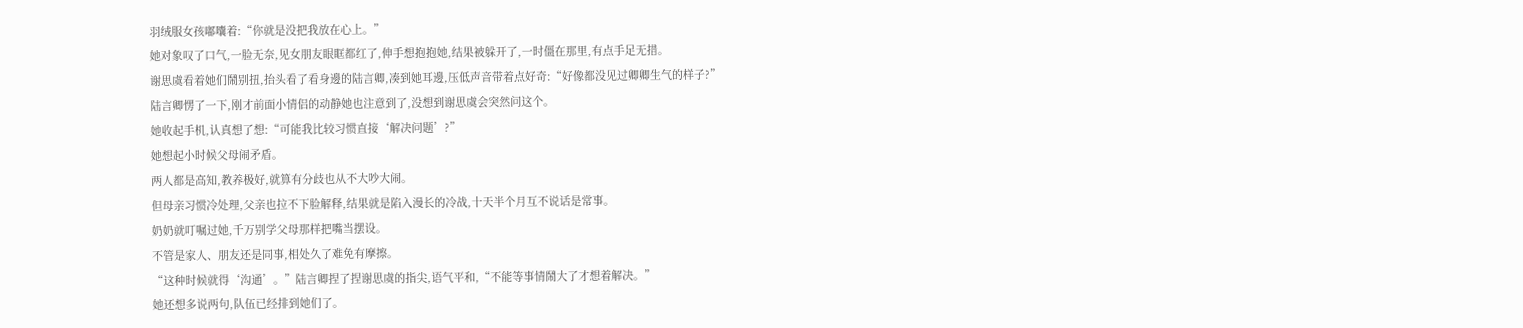羽绒服女孩嘟囔着:“你就是没把我放在心上。”
她对象叹了口气,一脸无奈,见女朋友眼眶都红了,伸手想抱抱她,结果被躲开了,一时僵在那里,有点手足无措。
谢思虞看着她们鬧别扭,抬头看了看身邊的陆言卿,凑到她耳邊,压低声音带着点好奇:“好像都没见过卿卿生气的样子?”
陆言卿愣了一下,刚才前面小情侣的动静她也注意到了,没想到谢思虞会突然问这个。
她收起手机,认真想了想:“可能我比较习惯直接‘解决问题’?”
她想起小时候父母闹矛盾。
两人都是高知,教养极好,就算有分歧也从不大吵大闹。
但母亲习惯冷处理,父亲也拉不下脸解释,结果就是陷入漫长的冷战,十天半个月互不说话是常事。
奶奶就叮嘱过她,千万别学父母那样把嘴当摆设。
不管是家人、朋友还是同事,相处久了难免有摩擦。
“这种时候就得‘沟通’。”陆言卿捏了捏谢思虞的指尖,语气平和,“不能等事情鬧大了才想着解决。”
她还想多说两句,队伍已经排到她们了。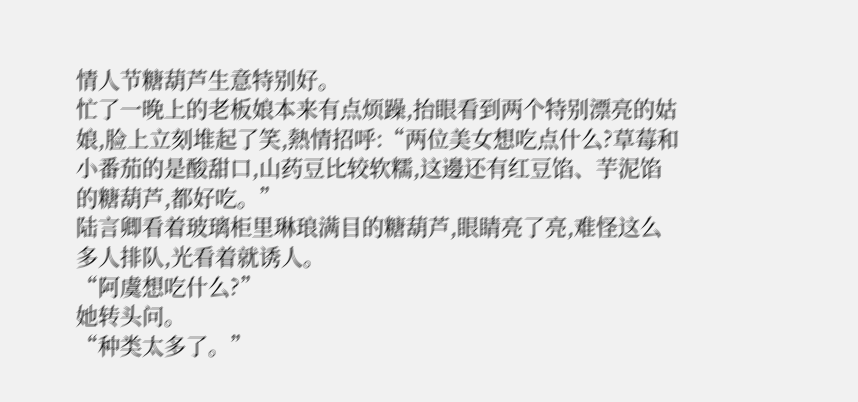情人节糖葫芦生意特别好。
忙了一晚上的老板娘本来有点烦躁,抬眼看到两个特别漂亮的姑娘,脸上立刻堆起了笑,熱情招呼:“两位美女想吃点什么?草莓和小番茄的是酸甜口,山药豆比较软糯,这邊还有红豆馅、芋泥馅的糖葫芦,都好吃。”
陆言卿看着玻璃柜里琳琅满目的糖葫芦,眼睛亮了亮,难怪这么多人排队,光看着就诱人。
“阿虞想吃什么?”
她转头问。
“种类太多了。”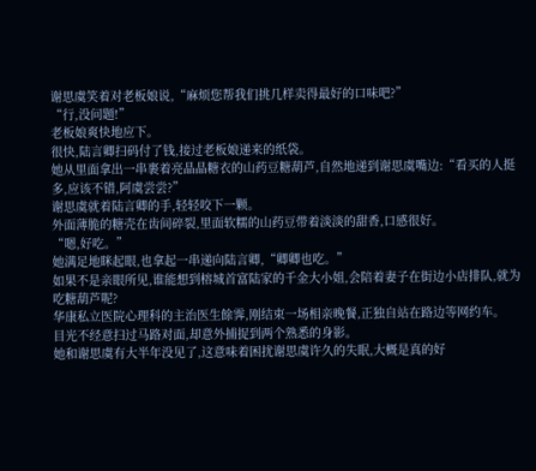谢思虞笑着对老板娘说,“麻烦您帮我们挑几样卖得最好的口味吧?”
“行,没问题!”
老板娘爽快地应下。
很快,陆言卿扫码付了钱,接过老板娘递来的纸袋。
她从里面拿出一串裹着亮晶晶糖衣的山药豆糖葫芦,自然地递到谢思虞嘴边:“看买的人挺多,应该不错,阿虞尝尝?”
谢思虞就着陆言卿的手,轻轻咬下一颗。
外面薄脆的糖壳在齿间碎裂,里面软糯的山药豆带着淡淡的甜香,口感很好。
“嗯,好吃。”
她满足地眯起眼,也拿起一串递向陆言卿,“卿卿也吃。”
如果不是亲眼所见,谁能想到榕城首富陆家的千金大小姐,会陪着妻子在街边小店排队,就为吃糖葫芦呢?
华康私立医院心理科的主治医生餘霁,刚结束一场相亲晚餐,正独自站在路边等网约车。
目光不经意扫过马路对面,却意外捕捉到两个熟悉的身影。
她和谢思虞有大半年没见了,这意味着困扰谢思虞许久的失眠,大概是真的好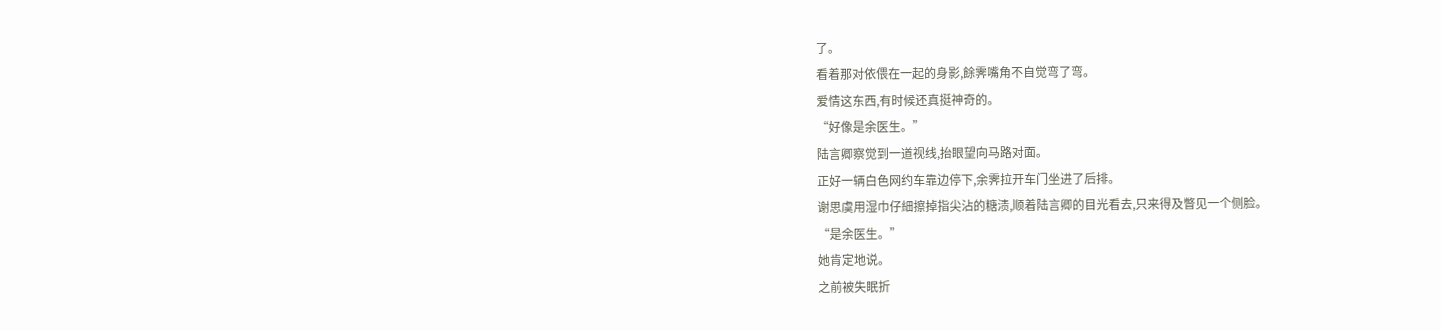了。
看着那对依偎在一起的身影,餘霁嘴角不自觉弯了弯。
爱情这东西,有时候还真挺神奇的。
“好像是余医生。”
陆言卿察觉到一道视线,抬眼望向马路对面。
正好一辆白色网约车靠边停下,余霁拉开车门坐进了后排。
谢思虞用湿巾仔細擦掉指尖沾的糖渍,顺着陆言卿的目光看去,只来得及瞥见一个侧脸。
“是余医生。”
她肯定地说。
之前被失眠折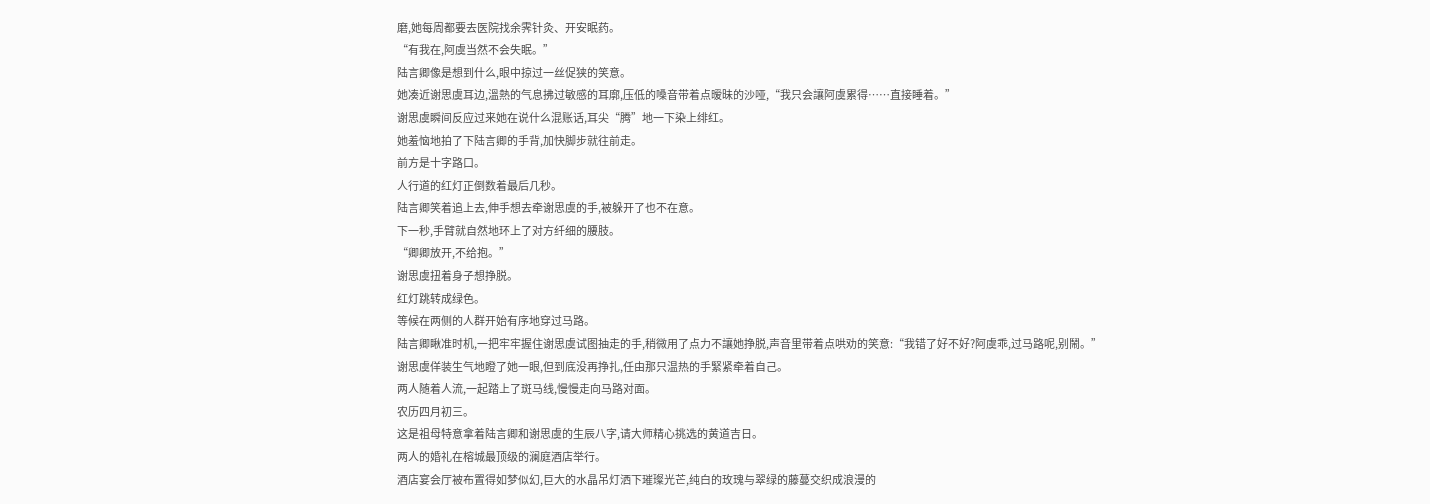磨,她每周都要去医院找余霁针灸、开安眠药。
“有我在,阿虞当然不会失眠。”
陆言卿像是想到什么,眼中掠过一丝促狭的笑意。
她凑近谢思虞耳边,溫熱的气息拂过敏感的耳廓,压低的嗓音带着点暧昧的沙哑,“我只会讓阿虞累得……直接睡着。”
谢思虞瞬间反应过来她在说什么混账话,耳尖“腾”地一下染上绯红。
她羞恼地拍了下陆言卿的手背,加快脚步就往前走。
前方是十字路口。
人行道的红灯正倒数着最后几秒。
陆言卿笑着追上去,伸手想去牵谢思虞的手,被躲开了也不在意。
下一秒,手臂就自然地环上了对方纤细的腰肢。
“卿卿放开,不给抱。”
谢思虞扭着身子想挣脱。
红灯跳转成绿色。
等候在两侧的人群开始有序地穿过马路。
陆言卿瞅准时机,一把牢牢握住谢思虞试图抽走的手,稍微用了点力不讓她挣脱,声音里带着点哄劝的笑意:“我错了好不好?阿虞乖,过马路呢,别鬧。”
谢思虞佯装生气地瞪了她一眼,但到底没再挣扎,任由那只温热的手緊紧牵着自己。
两人随着人流,一起踏上了斑马线,慢慢走向马路对面。
农历四月初三。
这是祖母特意拿着陆言卿和谢思虞的生辰八字,请大师精心挑选的黄道吉日。
两人的婚礼在榕城最顶级的澜庭酒店举行。
酒店宴会厅被布置得如梦似幻,巨大的水晶吊灯洒下璀璨光芒,纯白的玫瑰与翠绿的藤蔓交织成浪漫的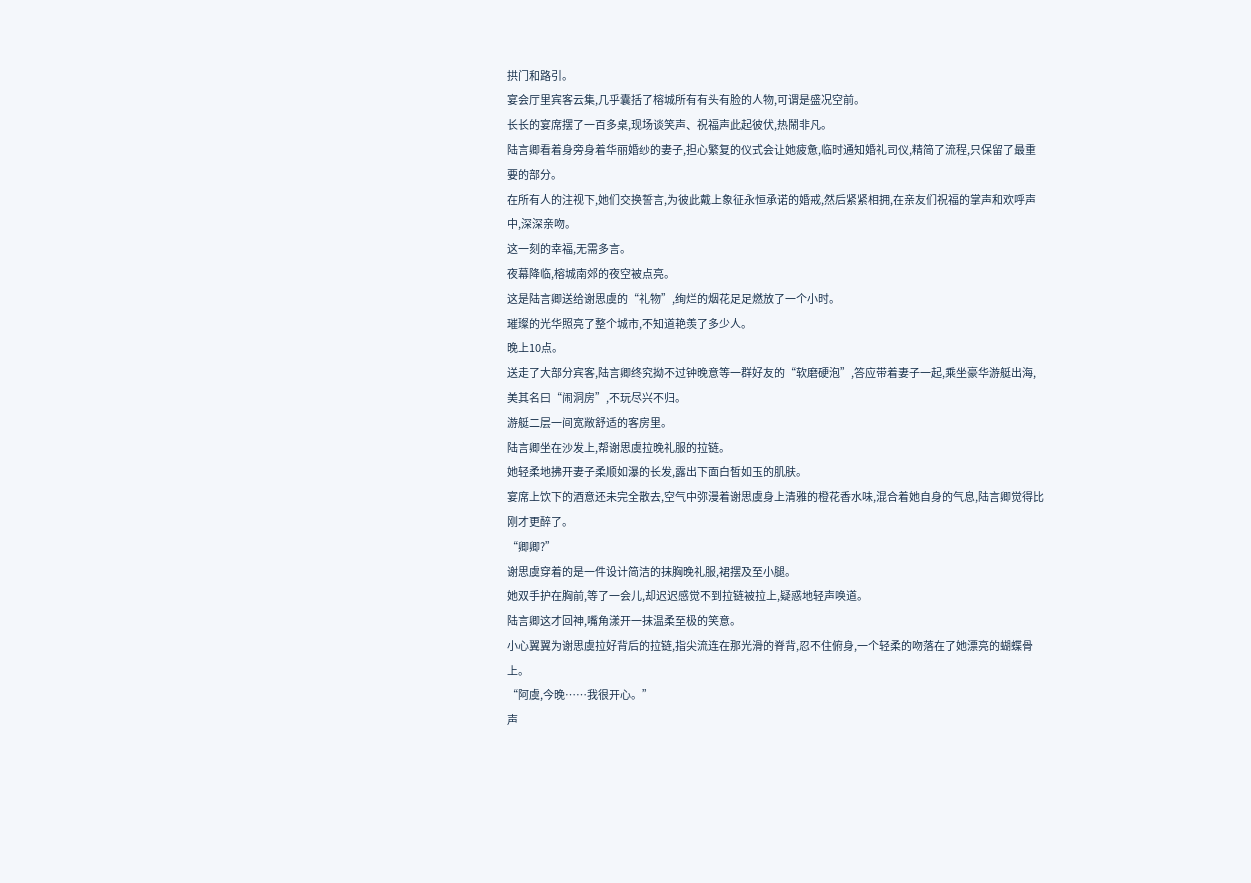拱门和路引。
宴会厅里宾客云集,几乎囊括了榕城所有有头有脸的人物,可谓是盛况空前。
长长的宴席摆了一百多桌,现场谈笑声、祝福声此起彼伏,热鬧非凡。
陆言卿看着身旁身着华丽婚纱的妻子,担心繁复的仪式会让她疲惫,临时通知婚礼司仪,精简了流程,只保留了最重要的部分。
在所有人的注视下,她们交换誓言,为彼此戴上象征永恒承诺的婚戒,然后紧紧相拥,在亲友们祝福的掌声和欢呼声中,深深亲吻。
这一刻的幸福,无需多言。
夜幕降临,榕城南郊的夜空被点亮。
这是陆言卿送给谢思虞的“礼物”,绚烂的烟花足足燃放了一个小时。
璀璨的光华照亮了整个城市,不知道艳羡了多少人。
晚上10点。
送走了大部分宾客,陆言卿终究拗不过钟晚意等一群好友的“软磨硬泡”,答应带着妻子一起,乘坐豪华游艇出海,美其名曰“闹洞房”,不玩尽兴不归。
游艇二层一间宽敞舒适的客房里。
陆言卿坐在沙发上,帮谢思虞拉晚礼服的拉链。
她轻柔地拂开妻子柔顺如瀑的长发,露出下面白皙如玉的肌肤。
宴席上饮下的酒意还未完全散去,空气中弥漫着谢思虞身上清雅的橙花香水味,混合着她自身的气息,陆言卿觉得比刚才更醉了。
“卿卿?”
谢思虞穿着的是一件设计简洁的抹胸晚礼服,裙摆及至小腿。
她双手护在胸前,等了一会儿,却迟迟感觉不到拉链被拉上,疑惑地轻声唤道。
陆言卿这才回神,嘴角漾开一抹温柔至极的笑意。
小心翼翼为谢思虞拉好背后的拉链,指尖流连在那光滑的脊背,忍不住俯身,一个轻柔的吻落在了她漂亮的蝴蝶骨上。
“阿虞,今晚……我很开心。”
声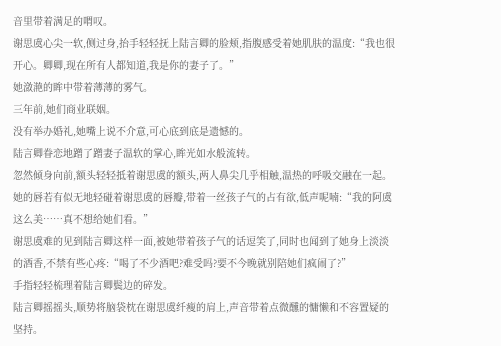音里带着满足的喟叹。
谢思虞心尖一软,侧过身,抬手轻轻抚上陆言卿的脸颊,指腹感受着她肌肤的温度:“我也很开心。卿卿,现在所有人都知道,我是你的妻子了。”
她潋滟的眸中带着薄薄的雾气。
三年前,她们商业联姻。
没有举办婚礼,她嘴上说不介意,可心底到底是遗憾的。
陆言卿眷恋地蹭了蹭妻子温软的掌心,眸光如水般流转。
忽然倾身向前,额头轻轻抵着谢思虞的额头,两人鼻尖几乎相触,温热的呼吸交融在一起。
她的唇若有似无地轻碰着谢思虞的唇瓣,带着一丝孩子气的占有欲,低声呢喃:“我的阿虞这么美……真不想给她们看。”
谢思虞难的见到陆言卿这样一面,被她带着孩子气的话逗笑了,同时也闻到了她身上淡淡的酒香,不禁有些心疼:“喝了不少酒吧?难受吗?要不今晚就别陪她们疯闹了?”
手指轻轻梳理着陆言卿鬓边的碎发。
陆言卿摇摇头,顺势将脑袋枕在谢思虞纤瘦的肩上,声音带着点微醺的慵懒和不容置疑的坚持。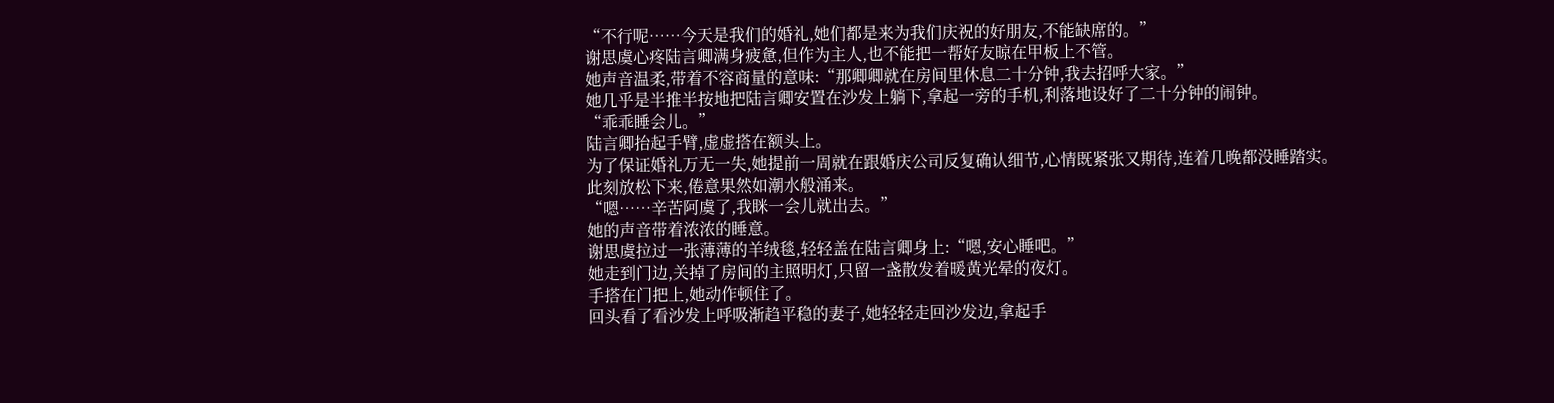“不行呢……今天是我们的婚礼,她们都是来为我们庆祝的好朋友,不能缺席的。”
谢思虞心疼陆言卿满身疲惫,但作为主人,也不能把一帮好友晾在甲板上不管。
她声音温柔,带着不容商量的意味:“那卿卿就在房间里休息二十分钟,我去招呼大家。”
她几乎是半推半按地把陆言卿安置在沙发上躺下,拿起一旁的手机,利落地设好了二十分钟的闹钟。
“乖乖睡会儿。”
陆言卿抬起手臂,虚虚搭在额头上。
为了保证婚礼万无一失,她提前一周就在跟婚庆公司反复确认细节,心情既紧张又期待,连着几晚都没睡踏实。
此刻放松下来,倦意果然如潮水般涌来。
“嗯……辛苦阿虞了,我眯一会儿就出去。”
她的声音带着浓浓的睡意。
谢思虞拉过一张薄薄的羊绒毯,轻轻盖在陆言卿身上:“嗯,安心睡吧。”
她走到门边,关掉了房间的主照明灯,只留一盏散发着暖黄光晕的夜灯。
手搭在门把上,她动作顿住了。
回头看了看沙发上呼吸渐趋平稳的妻子,她轻轻走回沙发边,拿起手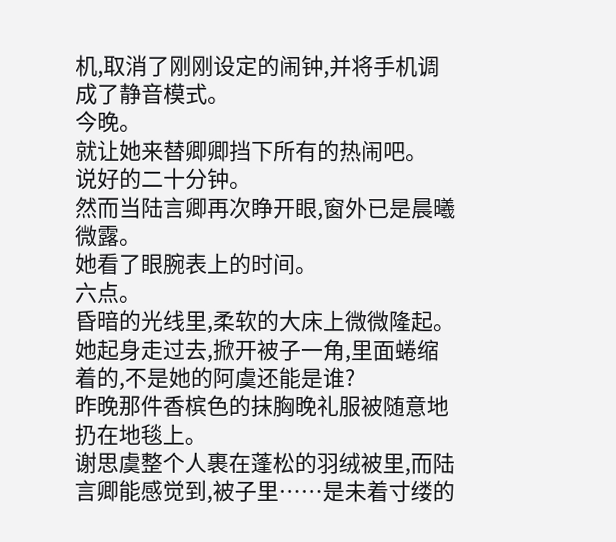机,取消了刚刚设定的闹钟,并将手机调成了静音模式。
今晚。
就让她来替卿卿挡下所有的热闹吧。
说好的二十分钟。
然而当陆言卿再次睁开眼,窗外已是晨曦微露。
她看了眼腕表上的时间。
六点。
昏暗的光线里,柔软的大床上微微隆起。
她起身走过去,掀开被子一角,里面蜷缩着的,不是她的阿虞还能是谁?
昨晚那件香槟色的抹胸晚礼服被随意地扔在地毯上。
谢思虞整个人裹在蓬松的羽绒被里,而陆言卿能感觉到,被子里……是未着寸缕的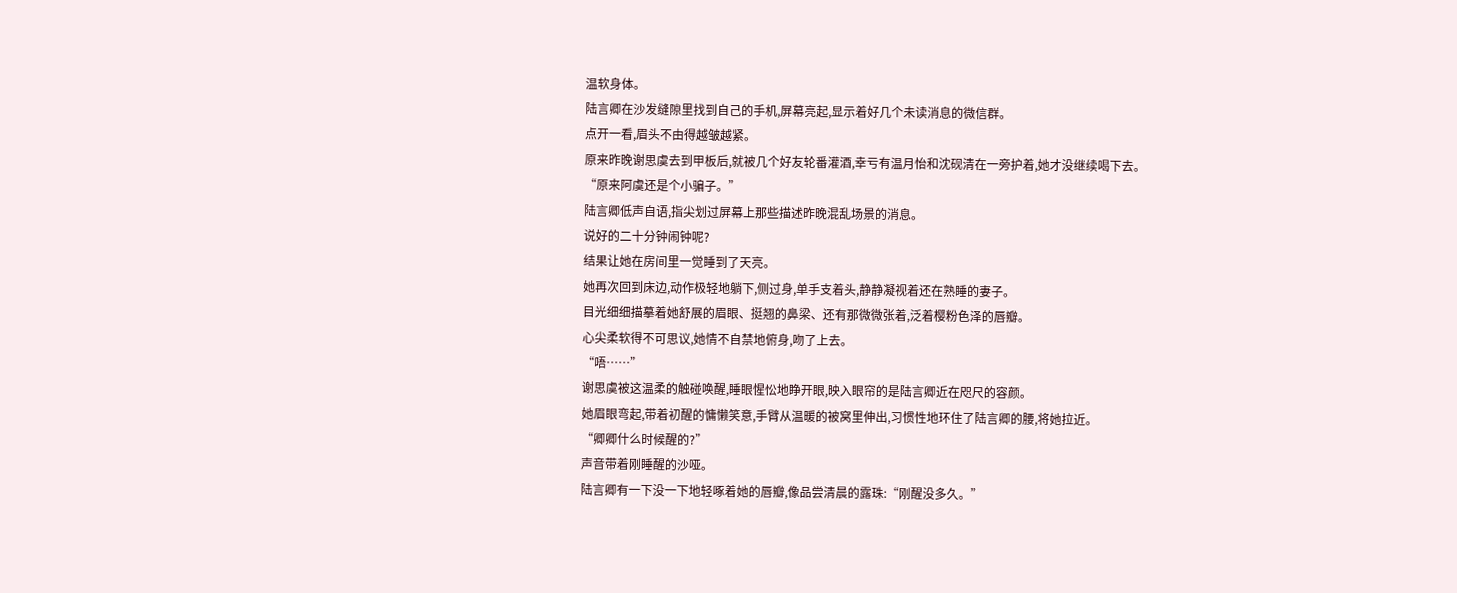温软身体。
陆言卿在沙发缝隙里找到自己的手机,屏幕亮起,显示着好几个未读消息的微信群。
点开一看,眉头不由得越皱越紧。
原来昨晚谢思虞去到甲板后,就被几个好友轮番灌酒,幸亏有温月怡和沈砚清在一旁护着,她才没继续喝下去。
“原来阿虞还是个小骗子。”
陆言卿低声自语,指尖划过屏幕上那些描述昨晚混乱场景的消息。
说好的二十分钟闹钟呢?
结果让她在房间里一觉睡到了天亮。
她再次回到床边,动作极轻地躺下,侧过身,单手支着头,静静凝视着还在熟睡的妻子。
目光细细描摹着她舒展的眉眼、挺翘的鼻梁、还有那微微张着,泛着樱粉色泽的唇瓣。
心尖柔软得不可思议,她情不自禁地俯身,吻了上去。
“唔……”
谢思虞被这温柔的触碰唤醒,睡眼惺忪地睁开眼,映入眼帘的是陆言卿近在咫尺的容颜。
她眉眼弯起,带着初醒的慵懒笑意,手臂从温暖的被窝里伸出,习惯性地环住了陆言卿的腰,将她拉近。
“卿卿什么时候醒的?”
声音带着刚睡醒的沙哑。
陆言卿有一下没一下地轻啄着她的唇瓣,像品尝清晨的露珠:“刚醒没多久。”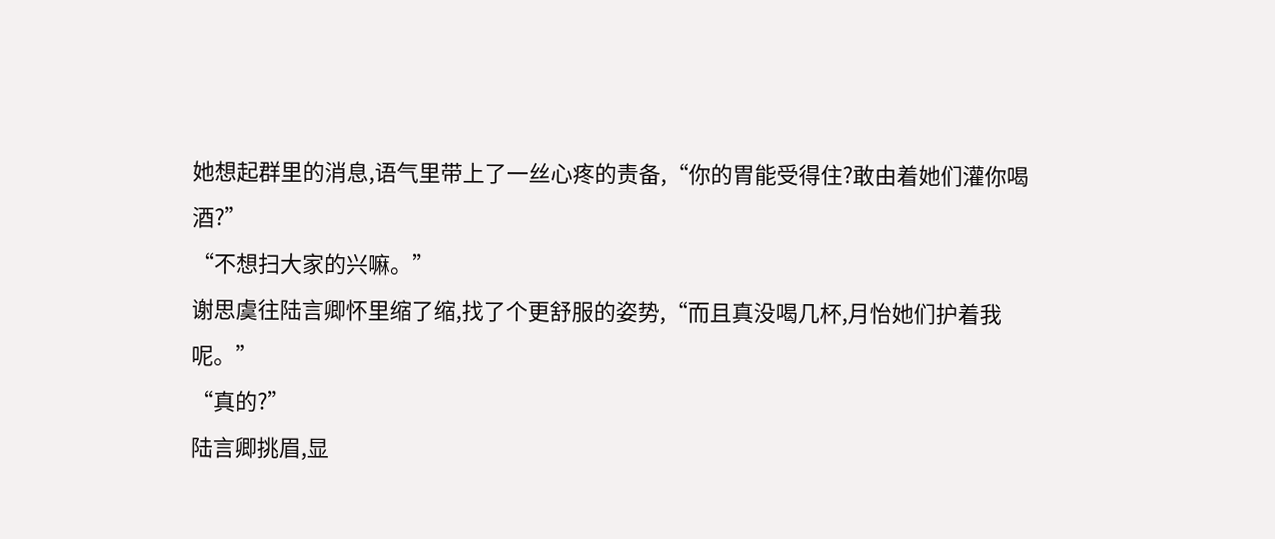她想起群里的消息,语气里带上了一丝心疼的责备,“你的胃能受得住?敢由着她们灌你喝酒?”
“不想扫大家的兴嘛。”
谢思虞往陆言卿怀里缩了缩,找了个更舒服的姿势,“而且真没喝几杯,月怡她们护着我呢。”
“真的?”
陆言卿挑眉,显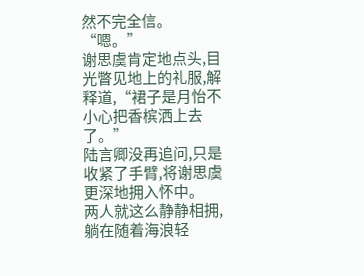然不完全信。
“嗯。”
谢思虞肯定地点头,目光瞥见地上的礼服,解释道,“裙子是月怡不小心把香槟洒上去了。”
陆言卿没再追问,只是收紧了手臂,将谢思虞更深地拥入怀中。
两人就这么静静相拥,躺在随着海浪轻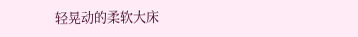轻晃动的柔软大床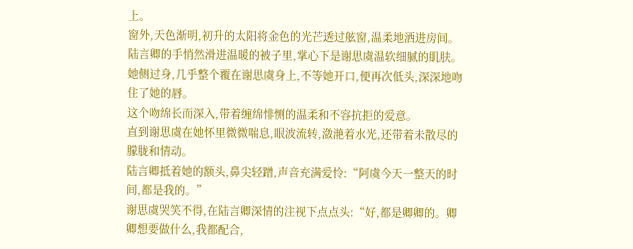上。
窗外,天色渐明,初升的太阳将金色的光芒透过舷窗,温柔地洒进房间。
陆言卿的手悄然滑进温暖的被子里,掌心下是谢思虞温软细腻的肌肤。
她侧过身,几乎整个覆在谢思虞身上,不等她开口,便再次低头,深深地吻住了她的唇。
这个吻绵长而深入,带着缠绵悱恻的温柔和不容抗拒的爱意。
直到谢思虞在她怀里微微喘息,眼波流转,潋滟着水光,还带着未散尽的朦胧和情动。
陆言卿抵着她的额头,鼻尖轻蹭,声音充满爱怜:“阿虞今天一整天的时间,都是我的。”
谢思虞哭笑不得,在陆言卿深情的注视下点点头:“好,都是卿卿的。卿卿想要做什么,我都配合,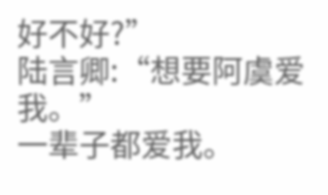好不好?”
陆言卿:“想要阿虞爱我。”
一辈子都爱我。